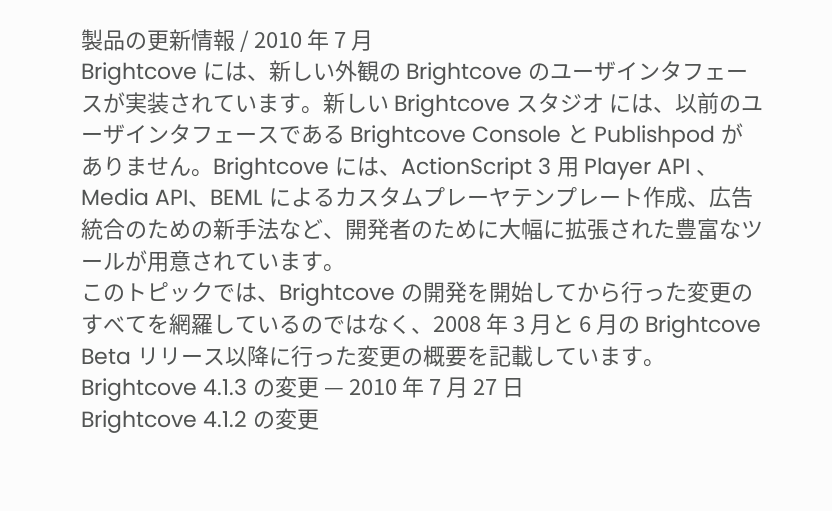製品の更新情報 / 2010 年 7 月
Brightcove には、新しい外観の Brightcove のユーザインタフェースが実装されています。新しい Brightcove スタジオ には、以前のユーザインタフェースである Brightcove Console と Publishpod がありません。Brightcove には、ActionScript 3 用 Player API 、Media API、BEML によるカスタムプレーヤテンプレート作成、広告統合のための新手法など、開発者のために大幅に拡張された豊富なツールが用意されています。
このトピックでは、Brightcove の開発を開始してから行った変更のすべてを網羅しているのではなく、2008 年 3 月と 6 月の Brightcove Beta リリース以降に行った変更の概要を記載しています。
Brightcove 4.1.3 の変更 — 2010 年 7 月 27 日
Brightcove 4.1.2 の変更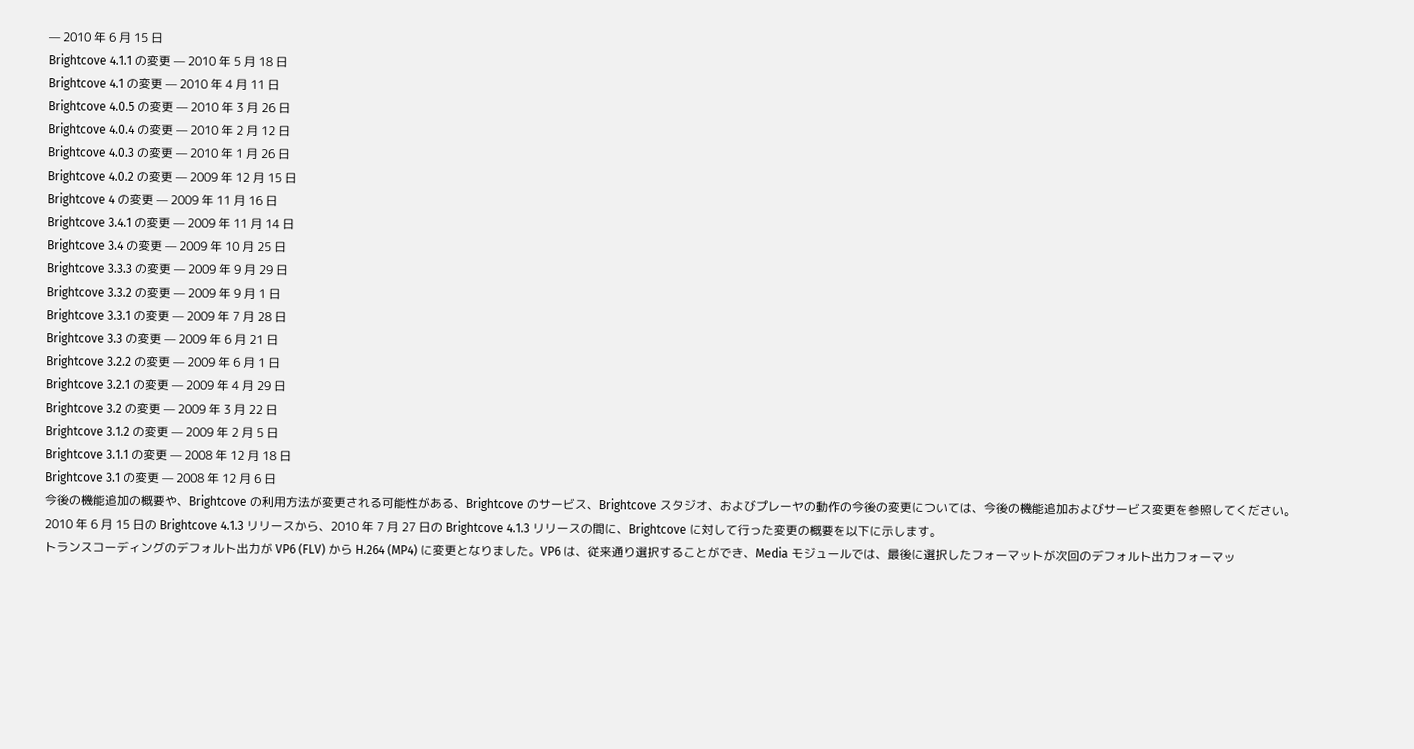— 2010 年 6 月 15 日
Brightcove 4.1.1 の変更 — 2010 年 5 月 18 日
Brightcove 4.1 の変更 — 2010 年 4 月 11 日
Brightcove 4.0.5 の変更 — 2010 年 3 月 26 日
Brightcove 4.0.4 の変更 — 2010 年 2 月 12 日
Brightcove 4.0.3 の変更 — 2010 年 1 月 26 日
Brightcove 4.0.2 の変更 — 2009 年 12 月 15 日
Brightcove 4 の変更 — 2009 年 11 月 16 日
Brightcove 3.4.1 の変更 — 2009 年 11 月 14 日
Brightcove 3.4 の変更 — 2009 年 10 月 25 日
Brightcove 3.3.3 の変更 — 2009 年 9 月 29 日
Brightcove 3.3.2 の変更 — 2009 年 9 月 1 日
Brightcove 3.3.1 の変更 — 2009 年 7 月 28 日
Brightcove 3.3 の変更 — 2009 年 6 月 21 日
Brightcove 3.2.2 の変更 — 2009 年 6 月 1 日
Brightcove 3.2.1 の変更 — 2009 年 4 月 29 日
Brightcove 3.2 の変更 — 2009 年 3 月 22 日
Brightcove 3.1.2 の変更 — 2009 年 2 月 5 日
Brightcove 3.1.1 の変更 — 2008 年 12 月 18 日
Brightcove 3.1 の変更 — 2008 年 12 月 6 日
今後の機能追加の概要や、Brightcove の利用方法が変更される可能性がある、Brightcove のサービス、Brightcove スタジオ、およびプレーヤの動作の今後の変更については、今後の機能追加およびサービス変更を参照してください。
2010 年 6 月 15 日の Brightcove 4.1.3 リリースから、2010 年 7 月 27 日の Brightcove 4.1.3 リリースの間に、Brightcove に対して行った変更の概要を以下に示します。
トランスコーディングのデフォルト出力が VP6 (FLV) から H.264 (MP4) に変更となりました。VP6 は、従来通り選択することができ、Media モジュールでは、最後に選択したフォーマットが次回のデフォルト出力フォーマッ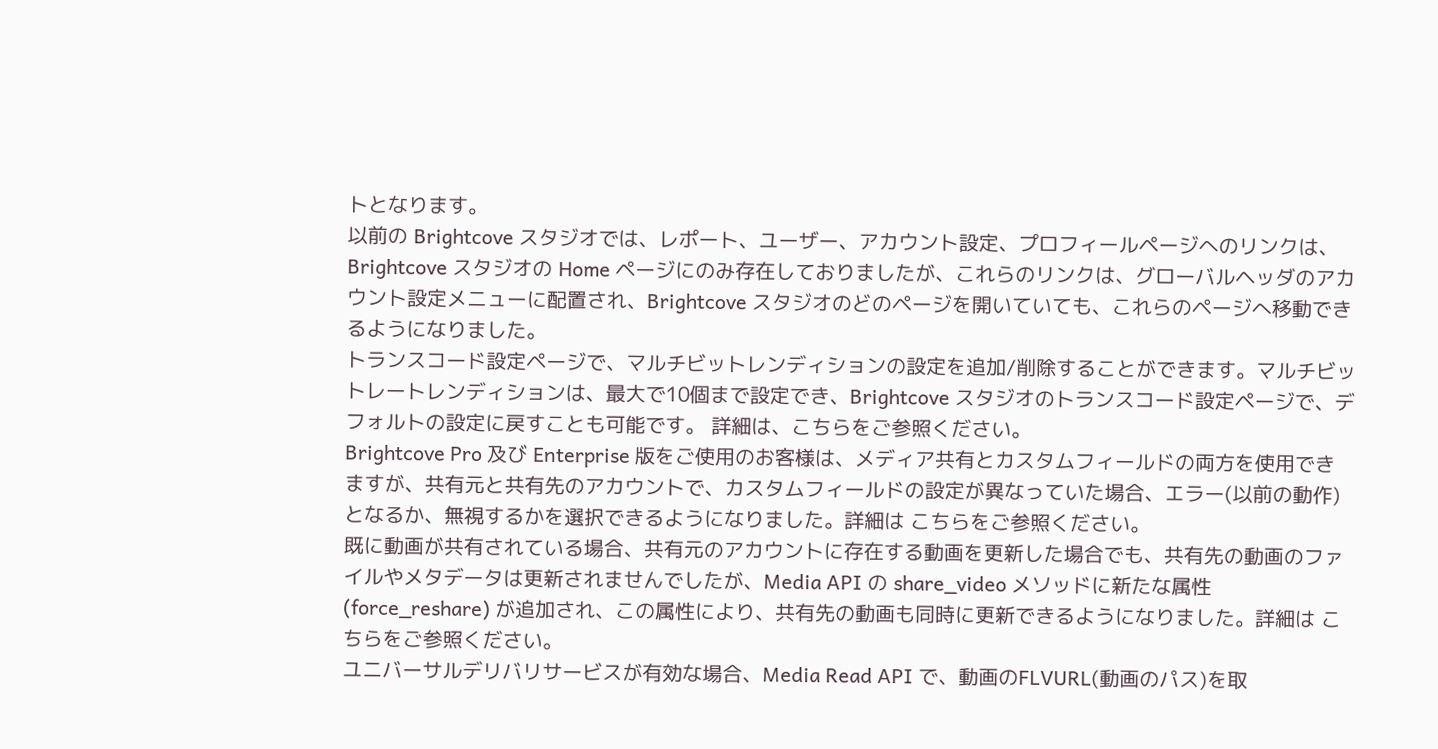トとなります。
以前の Brightcove スタジオでは、レポート、ユーザー、アカウント設定、プロフィールページへのリンクは、Brightcove スタジオの Home ページにのみ存在しておりましたが、これらのリンクは、グローバルヘッダのアカウント設定メニューに配置され、Brightcove スタジオのどのページを開いていても、これらのページへ移動できるようになりました。
トランスコード設定ページで、マルチビットレンディションの設定を追加/削除することができます。マルチビットレートレンディションは、最大で10個まで設定でき、Brightcove スタジオのトランスコード設定ページで、デフォルトの設定に戻すことも可能です。 詳細は、こちらをご参照ください。
Brightcove Pro 及び Enterprise 版をご使用のお客様は、メディア共有とカスタムフィールドの両方を使用できますが、共有元と共有先のアカウントで、カスタムフィールドの設定が異なっていた場合、エラー(以前の動作)となるか、無視するかを選択できるようになりました。詳細は こちらをご参照ください。
既に動画が共有されている場合、共有元のアカウントに存在する動画を更新した場合でも、共有先の動画のファイルやメタデータは更新されませんでしたが、Media API の share_video メソッドに新たな属性(force_reshare) が追加され、この属性により、共有先の動画も同時に更新できるようになりました。詳細は こちらをご参照ください。
ユニバーサルデリバリサービスが有効な場合、Media Read API で、動画のFLVURL(動画のパス)を取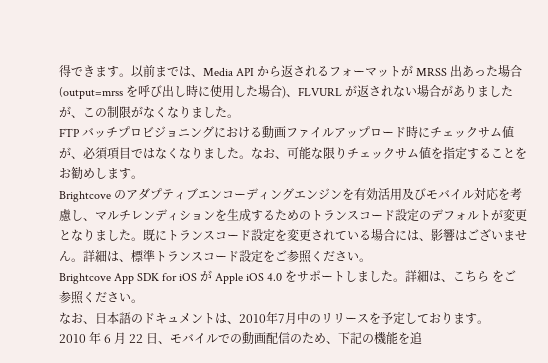得できます。以前までは、Media API から返されるフォーマットが MRSS 出あった場合 (output=mrss を呼び出し時に使用した場合)、FLVURL が返されない場合がありましたが、この制限がなくなりました。
FTP バッチプロビジョニングにおける動画ファイルアップロード時にチェックサム値が、必須項目ではなくなりました。なお、可能な限りチェックサム値を指定することをお勧めします。
Brightcove のアダプティブエンコーディングエンジンを有効活用及びモバイル対応を考慮し、マルチレンディションを生成するためのトランスコード設定のデフォルトが変更となりました。既にトランスコード設定を変更されている場合には、影響はございません。詳細は、標準トランスコード設定をご参照ください。
Brightcove App SDK for iOS が Apple iOS 4.0 をサポートしました。詳細は、こちら をご参照ください。
なお、日本語のドキュメントは、2010年7月中のリリースを予定しております。
2010 年 6 月 22 日、モバイルでの動画配信のため、下記の機能を追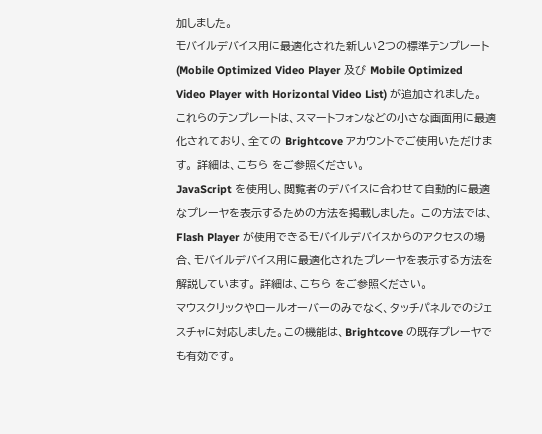加しました。
モバイルデバイス用に最適化された新しい2つの標準テンプレート (Mobile Optimized Video Player 及び Mobile Optimized Video Player with Horizontal Video List) が追加されました。 これらのテンプレートは、スマートフォンなどの小さな画面用に最適化されており、全ての Brightcove アカウントでご使用いただけます。 詳細は、こちら をご参照ください。
JavaScript を使用し、閲覧者のデバイスに合わせて自動的に最適なプレーヤを表示するための方法を掲載しました。 この方法では、Flash Player が使用できるモバイルデバイスからのアクセスの場合、モバイルデバイス用に最適化されたプレーヤを表示する方法を解説しています。 詳細は、こちら をご参照ください。
マウスクリックやロールオーバーのみでなく、タッチパネルでのジェスチャに対応しました。この機能は、Brightcove の既存プレーヤでも有効です。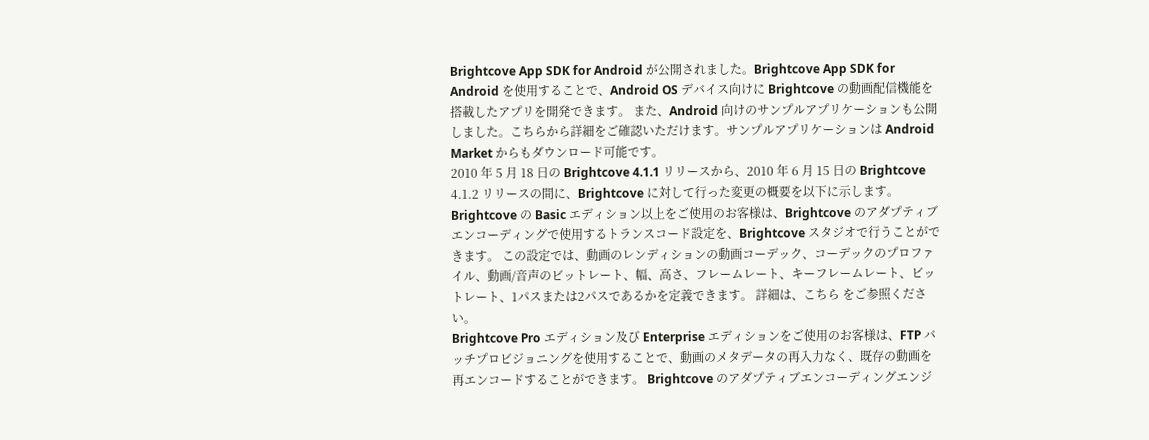Brightcove App SDK for Android が公開されました。Brightcove App SDK for Android を使用することで、Android OS デバイス向けに Brightcove の動画配信機能を搭載したアプリを開発できます。 また、Android 向けのサンプルアプリケーションも公開しました。こちらから詳細をご確認いただけます。サンプルアプリケーションは Android Market からもダウンロード可能です。
2010 年 5 月 18 日の Brightcove 4.1.1 リリースから、2010 年 6 月 15 日の Brightcove 4.1.2 リリースの間に、Brightcove に対して行った変更の概要を以下に示します。
Brightcove の Basic エディション以上をご使用のお客様は、Brightcove のアダプティブエンコーディングで使用するトランスコード設定を、Brightcove スタジオで行うことができます。 この設定では、動画のレンディションの動画コーデック、コーデックのプロファイル、動画/音声のビットレート、幅、高さ、フレームレート、キーフレームレート、ビットレート、1パスまたは2パスであるかを定義できます。 詳細は、こちら をご参照ください。
Brightcove Pro エディション及び Enterprise エディションをご使用のお客様は、FTP バッチプロビジョニングを使用することで、動画のメタデータの再入力なく、既存の動画を再エンコードすることができます。 Brightcove のアダプティブエンコーディングエンジ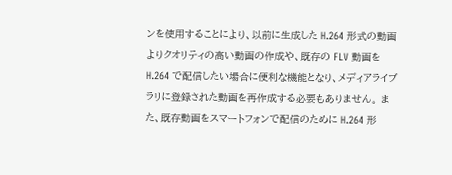ンを使用することにより、以前に生成した H.264 形式の動画よりクオリティの高い動画の作成や、既存の FLV 動画を H.264 で配信したい場合に便利な機能となり、メディアライブラリに登録された動画を再作成する必要もありません。 また、既存動画をスマートフォンで配信のために H.264 形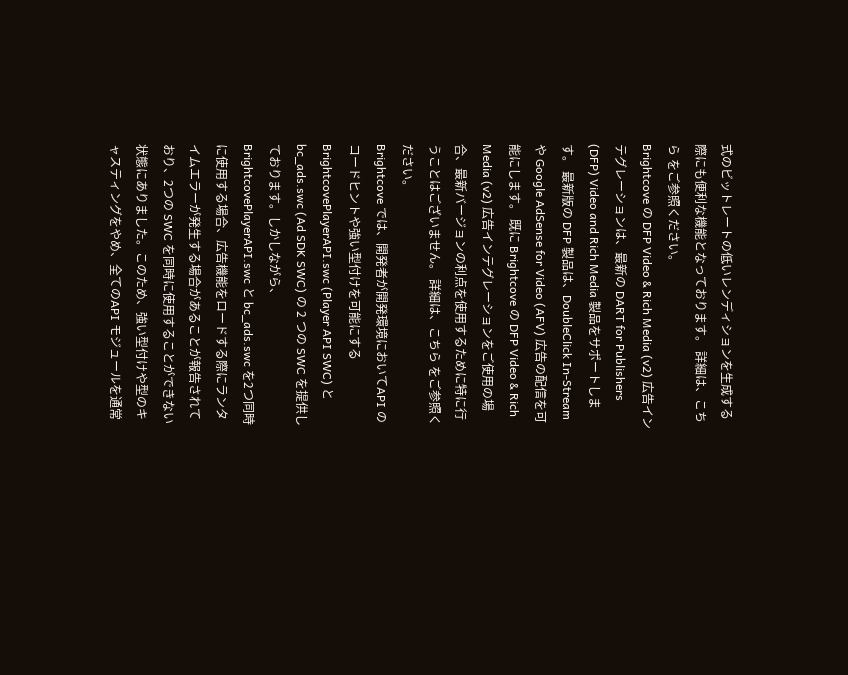式のビットレートの低いレンディションを生成する際にも便利な機能となっております。 詳細は、こちら をご参照ください。
Brightcove の DFP Video & Rich Media (v2) 広告インテグレーションは、最新の DART for Publishers (DFP) Video and Rich Media 製品をサポートします。 最新版の DFP 製品は、DoubleClick In-Stream や Google AdSense for Video (AFV) 広告の配信を可能にします。 既に Brightcove の DFP Video & Rich Media (v2) 広告インテグレーションをご使用の場合、最新バージョンの利点を使用するために特に行うことはございません。 詳細は、こちら をご参照ください。
Brightcove では、開発者が開発環境においてAPI のコードヒントや強い型付けを可能にする BrightcovePlayerAPI.swc (Player API SWC) と bc_ads.swc (Ad SDK SWC) の 2 つの SWC を提供しております。しかしながら、BrightcovePlayerAPI.swc と bc_ads.swc を2つ同時に使用する場合、広告機能をロードする際にランタイムエラーが発生する場合があることが報告されており、2つの SWC を同時に使用することができない状態にありました。このため、強い型付けや型のキャスティングをやめ、全てのAPI モジュールを通常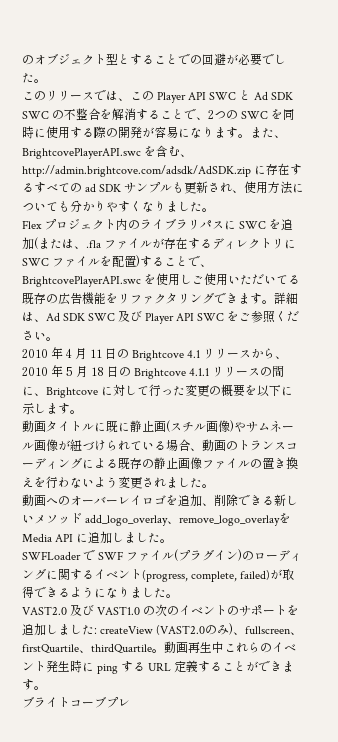のオブジェクト型とすることでの回避が必要でした。
このリリースでは、この Player API SWC と Ad SDK SWC の不整合を解消することで、2つの SWC を同時に使用する際の開発が容易になります。また、BrightcovePlayerAPI.swc を含む、http://admin.brightcove.com/adsdk/AdSDK.zip に存在するすべての ad SDK サンプルも更新され、使用方法についても分かりやすくなりました。
Flex プロジェクト内のライブラリパスに SWC を追加(または、.fla ファイルが存在するディレクトリに SWC ファイルを配置)することで、BrightcovePlayerAPI.swc を使用しご使用いただいてる既存の広告機能をリファクタリングできます。詳細は、Ad SDK SWC 及び Player API SWC をご参照ください。
2010 年 4 月 11 日の Brightcove 4.1 リリースから、2010 年 5 月 18 日の Brightcove 4.1.1 リリースの間に、Brightcove に対して行った変更の概要を以下に示します。
動画タイトルに既に静止画(スチル画像)やサムネール画像が紐づけられている場合、動画のトランスコーディングによる既存の静止画像ファイルの置き換えを行わないよう変更されました。
動画へのオーバーレイロゴを追加、削除できる新しいメソッド add_logo_overlay、remove_logo_overlayを Media API に追加しました。
SWFLoader で SWF ファイル(プラグイン)のローディングに関するイベント(progress, complete, failed)が取得できるようになりました。
VAST2.0 及び VAST1.0 の次のイベントのサポートを追加しました: createView (VAST2.0のみ)、fullscreen、firstQuartile、thirdQuartile。動画再生中これらのイベント発生時に ping する URL 定義することができます。
ブライトコーブプレ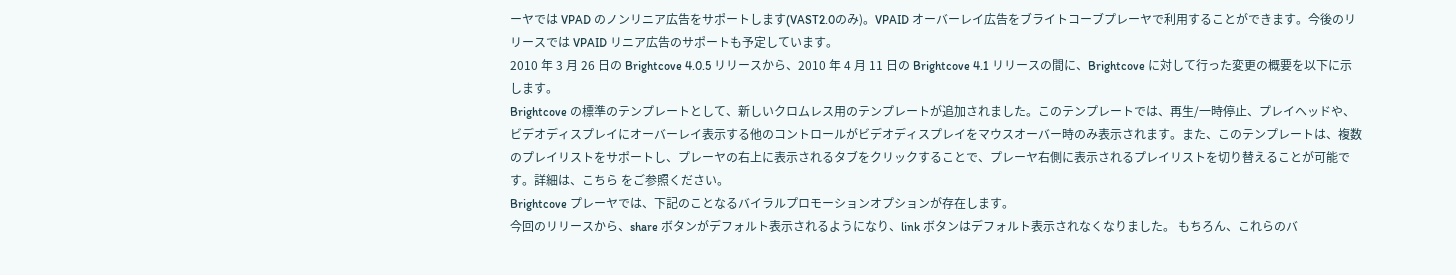ーヤでは VPAD のノンリニア広告をサポートします(VAST2.0のみ)。VPAID オーバーレイ広告をブライトコーブプレーヤで利用することができます。今後のリリースでは VPAID リニア広告のサポートも予定しています。
2010 年 3 月 26 日の Brightcove 4.0.5 リリースから、2010 年 4 月 11 日の Brightcove 4.1 リリースの間に、Brightcove に対して行った変更の概要を以下に示します。
Brightcove の標準のテンプレートとして、新しいクロムレス用のテンプレートが追加されました。このテンプレートでは、再生/一時停止、プレイヘッドや、ビデオディスプレイにオーバーレイ表示する他のコントロールがビデオディスプレイをマウスオーバー時のみ表示されます。また、このテンプレートは、複数のプレイリストをサポートし、プレーヤの右上に表示されるタブをクリックすることで、プレーヤ右側に表示されるプレイリストを切り替えることが可能です。詳細は、こちら をご参照ください。
Brightcove プレーヤでは、下記のことなるバイラルプロモーションオプションが存在します。
今回のリリースから、share ボタンがデフォルト表示されるようになり、link ボタンはデフォルト表示されなくなりました。 もちろん、これらのバ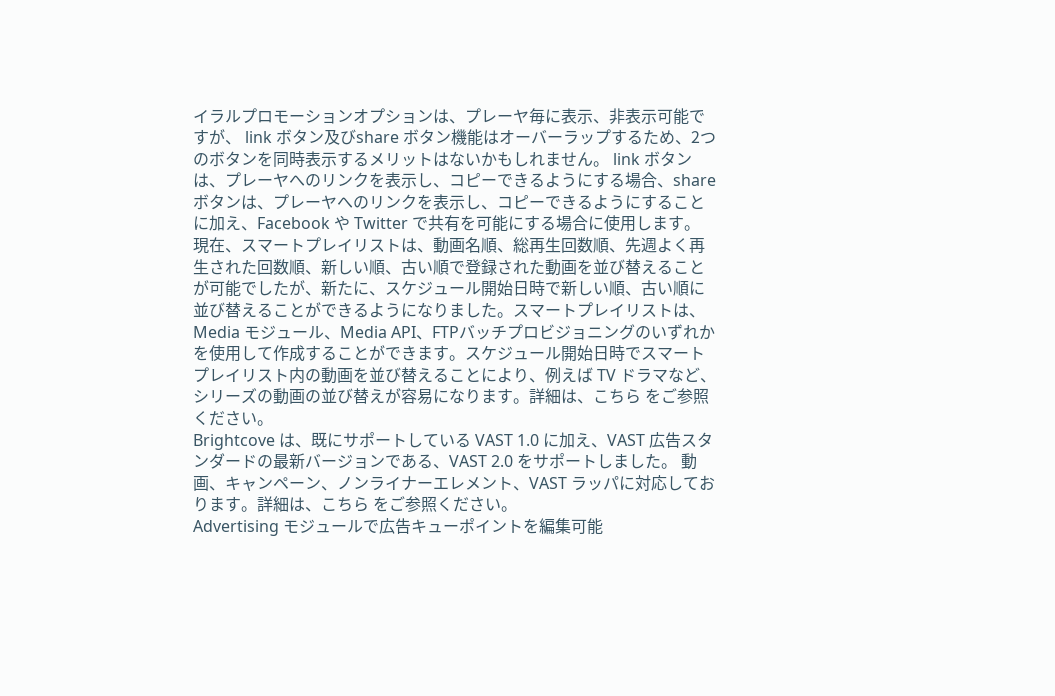イラルプロモーションオプションは、プレーヤ毎に表示、非表示可能ですが、 link ボタン及びshare ボタン機能はオーバーラップするため、2つのボタンを同時表示するメリットはないかもしれません。 link ボタンは、プレーヤへのリンクを表示し、コピーできるようにする場合、share ボタンは、プレーヤへのリンクを表示し、コピーできるようにすることに加え、Facebook や Twitter で共有を可能にする場合に使用します。
現在、スマートプレイリストは、動画名順、総再生回数順、先週よく再生された回数順、新しい順、古い順で登録された動画を並び替えることが可能でしたが、新たに、スケジュール開始日時で新しい順、古い順に並び替えることができるようになりました。スマートプレイリストは、Media モジュール、Media API、FTPバッチプロビジョニングのいずれかを使用して作成することができます。スケジュール開始日時でスマートプレイリスト内の動画を並び替えることにより、例えば TV ドラマなど、シリーズの動画の並び替えが容易になります。詳細は、こちら をご参照ください。
Brightcove は、既にサポートしている VAST 1.0 に加え、VAST 広告スタンダードの最新バージョンである、VAST 2.0 をサポートしました。 動画、キャンペーン、ノンライナーエレメント、VAST ラッパに対応しております。詳細は、こちら をご参照ください。
Advertising モジュールで広告キューポイントを編集可能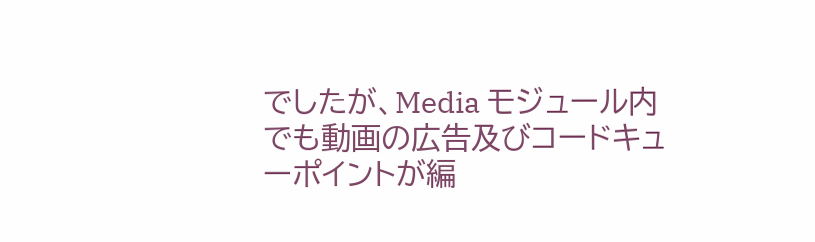でしたが、Media モジュール内でも動画の広告及びコードキューポイントが編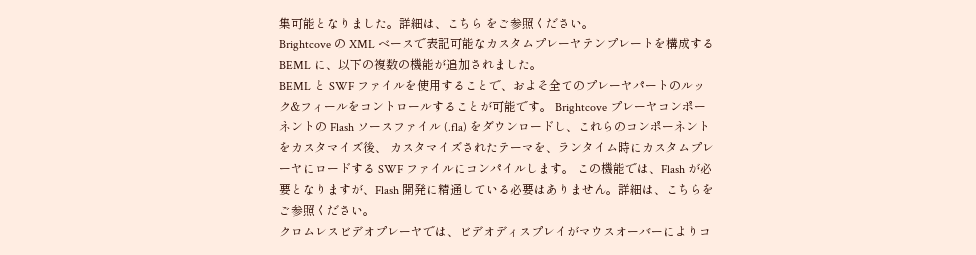集可能となりました。詳細は、こちら をご参照ください。
Brightcove の XML ベースで表記可能なカスタムプレーヤテンプレートを構成する BEML に、以下の複数の機能が追加されました。
BEML と SWF ファイルを使用することで、およそ全てのプレーヤパートのルック&フィールをコントロールすることが可能です。 Brightcove プレーヤコンポーネントの Flash ソースファイル (.fla) をダウンロードし、これらのコンポーネントをカスタマイズ後、 カスタマイズされたテーマを、ランタイム時にカスタムプレーヤにロードする SWF ファイルにコンパイルします。 この機能では、Flash が必要となりますが、Flash 開発に精通している必要はありません。詳細は、こちらをご参照ください。
クロムレスビデオプレーヤでは、ビデオディスプレイがマウスオーバーによりコ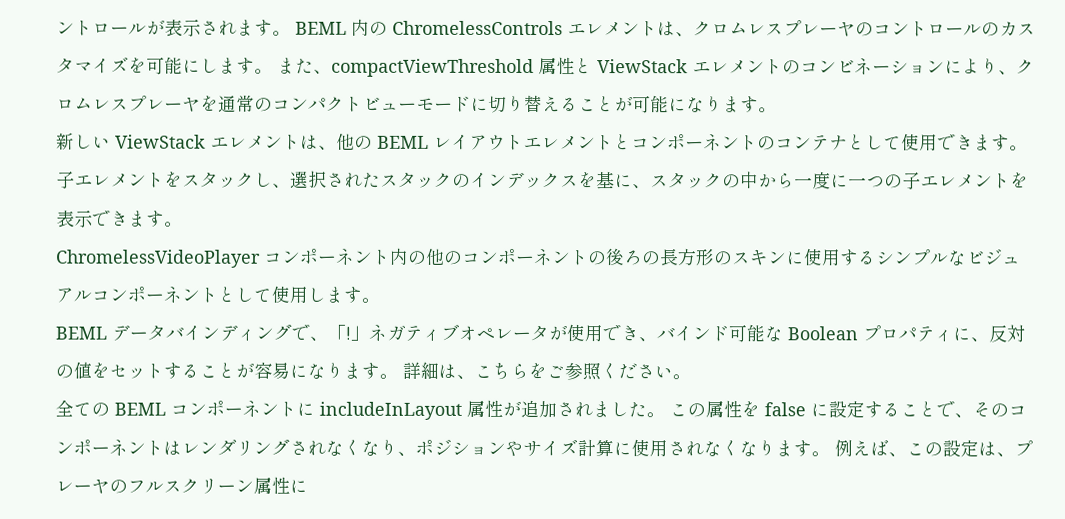ントロールが表示されます。 BEML 内の ChromelessControls エレメントは、クロムレスプレーヤのコントロールのカスタマイズを可能にします。 また、compactViewThreshold 属性と ViewStack エレメントのコンビネーションにより、クロムレスプレーヤを通常のコンパクトビューモードに切り替えることが可能になります。
新しい ViewStack エレメントは、他の BEML レイアウトエレメントとコンポーネントのコンテナとして使用できます。 子エレメントをスタックし、選択されたスタックのインデックスを基に、スタックの中から一度に一つの子エレメントを表示できます。
ChromelessVideoPlayer コンポーネント内の他のコンポーネントの後ろの長方形のスキンに使用するシンプルなビジュアルコンポーネントとして使用します。
BEML データバインディングで、「!」ネガティブオペレータが使用でき、バインド可能な Boolean プロパティに、反対の値をセットすることが容易になります。 詳細は、こちらをご参照ください。
全ての BEML コンポーネントに includeInLayout 属性が追加されました。 この属性を false に設定することで、そのコンポーネントはレンダリングされなくなり、ポジションやサイズ計算に使用されなくなります。 例えば、この設定は、プレーヤのフルスクリーン属性に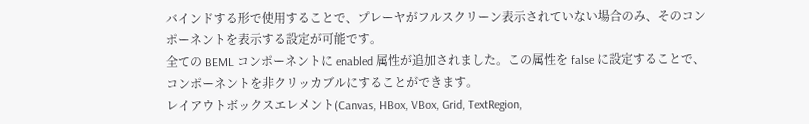バインドする形で使用することで、プレーヤがフルスクリーン表示されていない場合のみ、そのコンポーネントを表示する設定が可能です。
全ての BEML コンポーネントに enabled 属性が追加されました。この属性を false に設定することで、コンポーネントを非クリッカブルにすることができます。
レイアウトボックスエレメント(Canvas, HBox, VBox, Grid, TextRegion,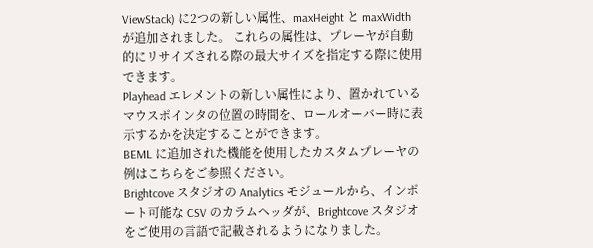ViewStack) に2つの新しい属性、maxHeight と maxWidth が追加されました。 これらの属性は、プレーヤが自動的にリサイズされる際の最大サイズを指定する際に使用できます。
Playhead エレメントの新しい属性により、置かれているマウスポインタの位置の時間を、ロールオーバー時に表示するかを決定することができます。
BEML に追加された機能を使用したカスタムプレーヤの例はこちらをご参照ください。
Brightcove スタジオの Analytics モジュールから、インポート可能な CSV のカラムヘッダが、Brightcove スタジオをご使用の言語で記載されるようになりました。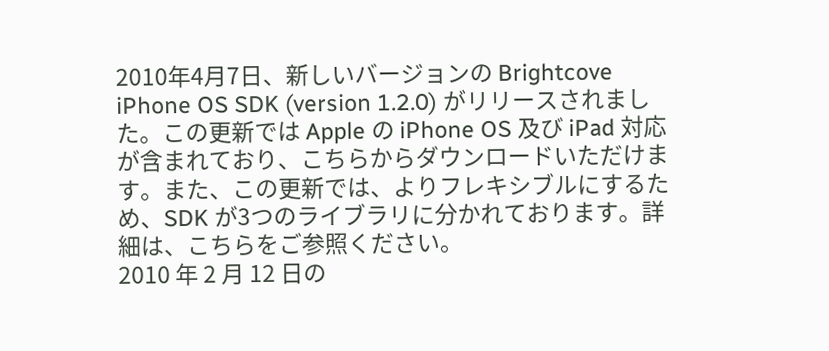2010年4月7日、新しいバージョンの Brightcove iPhone OS SDK (version 1.2.0) がリリースされました。この更新では Apple の iPhone OS 及び iPad 対応が含まれており、こちらからダウンロードいただけます。また、この更新では、よりフレキシブルにするため、SDK が3つのライブラリに分かれております。詳細は、こちらをご参照ください。
2010 年 2 月 12 日の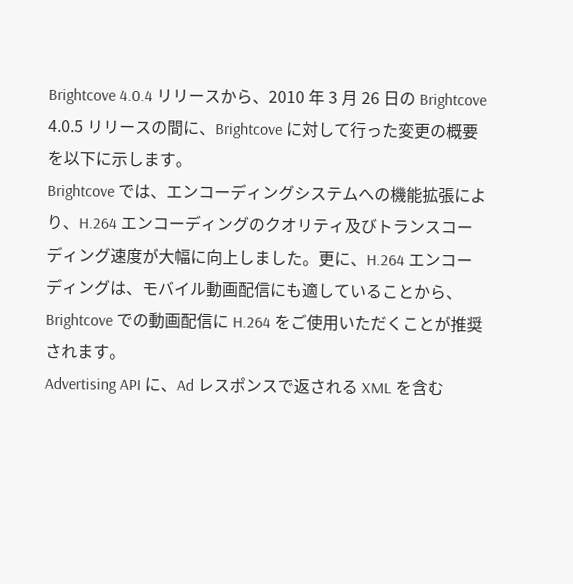Brightcove 4.0.4 リリースから、2010 年 3 月 26 日の Brightcove 4.0.5 リリースの間に、Brightcove に対して行った変更の概要を以下に示します。
Brightcove では、エンコーディングシステムへの機能拡張により、H.264 エンコーディングのクオリティ及びトランスコーディング速度が大幅に向上しました。更に、H.264 エンコーディングは、モバイル動画配信にも適していることから、Brightcove での動画配信に H.264 をご使用いただくことが推奨されます。
Advertising API に、Ad レスポンスで返される XML を含む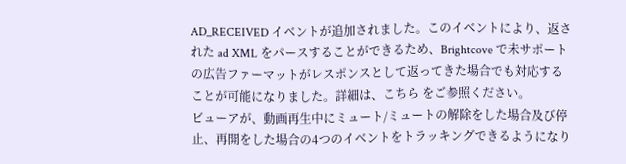AD_RECEIVED イベントが追加されました。このイベントにより、返された ad XML をパースすることができるため、Brightcove で未サポートの広告ファーマットがレスポンスとして返ってきた場合でも対応することが可能になりました。詳細は、こちら をご参照ください。
ビューアが、動画再生中にミュート/ミュートの解除をした場合及び停止、再開をした場合の4つのイベントをトラッキングできるようになり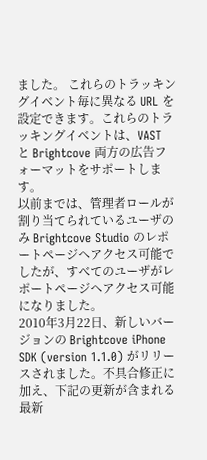ました。 これらのトラッキングイベント毎に異なる URL を設定できます。これらのトラッキングイベントは、VAST と Brightcove 両方の広告フォーマットをサポートします。
以前までは、管理者ロールが割り当てられているユーザのみ Brightcove Studio のレポートページへアクセス可能でしたが、すべてのユーザがレポートページへアクセス可能になりました。
2010年3月22日、新しいバージョンの Brightcove iPhone SDK (version 1.1.0) がリリースされました。不具合修正に加え、下記の更新が含まれる最新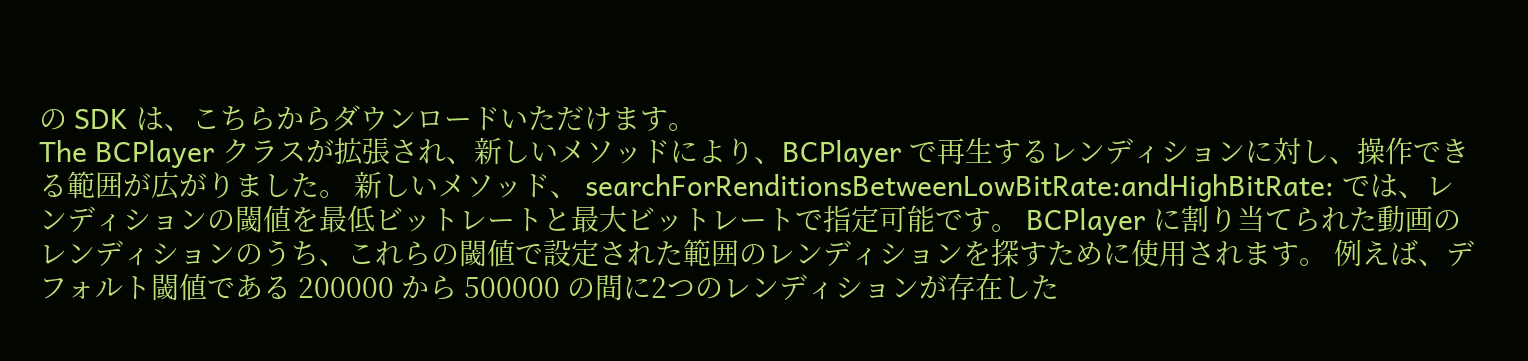の SDK は、こちらからダウンロードいただけます。
The BCPlayer クラスが拡張され、新しいメソッドにより、BCPlayer で再生するレンディションに対し、操作できる範囲が広がりました。 新しいメソッド、 searchForRenditionsBetweenLowBitRate:andHighBitRate: では、レンディションの閾値を最低ビットレートと最大ビットレートで指定可能です。 BCPlayer に割り当てられた動画のレンディションのうち、これらの閾値で設定された範囲のレンディションを探すために使用されます。 例えば、デフォルト閾値である 200000 から 500000 の間に2つのレンディションが存在した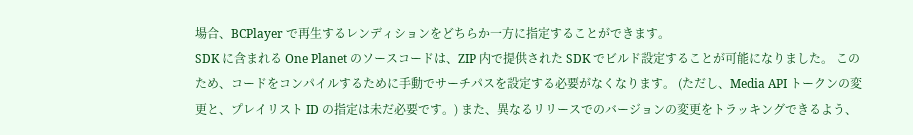場合、BCPlayer で再生するレンディションをどちらか一方に指定することができます。
SDK に含まれる One Planet のソースコードは、ZIP 内で提供された SDK でビルド設定することが可能になりました。 このため、コードをコンパイルするために手動でサーチパスを設定する必要がなくなります。 (ただし、Media API トークンの変更と、プレイリスト ID の指定は未だ必要です。) また、異なるリリースでのバージョンの変更をトラッキングできるよう、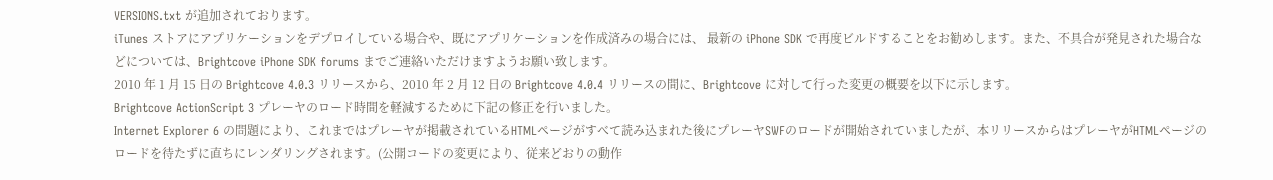VERSIONS.txt が追加されております。
iTunes ストアにアプリケーションをデプロイしている場合や、既にアプリケーションを作成済みの場合には、 最新の iPhone SDK で再度ビルドすることをお勧めします。また、不具合が発見された場合などについては、Brightcove iPhone SDK forums までご連絡いただけますようお願い致します。
2010 年 1 月 15 日の Brightcove 4.0.3 リリースから、2010 年 2 月 12 日の Brightcove 4.0.4 リリースの間に、Brightcove に対して行った変更の概要を以下に示します。
Brightcove ActionScript 3 プレーヤのロード時間を軽減するために下記の修正を行いました。
Internet Explorer 6 の問題により、これまではプレーヤが掲載されているHTMLページがすべて読み込まれた後にプレーヤSWFのロードが開始されていましたが、本リリースからはプレーヤがHTMLページのロードを待たずに直ちにレンダリングされます。(公開コードの変更により、従来どおりの動作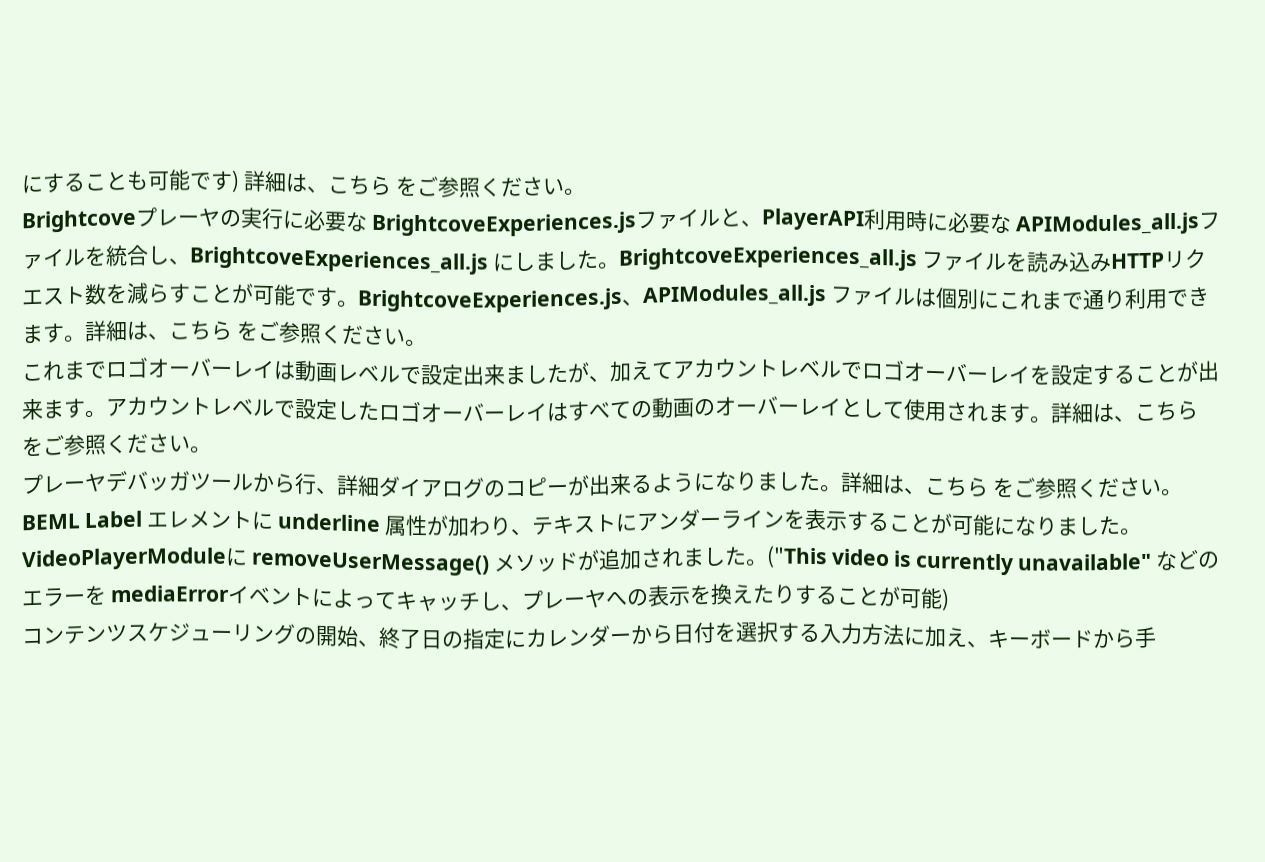にすることも可能です) 詳細は、こちら をご参照ください。
Brightcoveプレーヤの実行に必要な BrightcoveExperiences.jsファイルと、PlayerAPI利用時に必要な APIModules_all.jsファイルを統合し、BrightcoveExperiences_all.js にしました。BrightcoveExperiences_all.js ファイルを読み込みHTTPリクエスト数を減らすことが可能です。BrightcoveExperiences.js、APIModules_all.js ファイルは個別にこれまで通り利用できます。詳細は、こちら をご参照ください。
これまでロゴオーバーレイは動画レベルで設定出来ましたが、加えてアカウントレベルでロゴオーバーレイを設定することが出来ます。アカウントレベルで設定したロゴオーバーレイはすべての動画のオーバーレイとして使用されます。詳細は、こちら をご参照ください。
プレーヤデバッガツールから行、詳細ダイアログのコピーが出来るようになりました。詳細は、こちら をご参照ください。
BEML Label エレメントに underline 属性が加わり、テキストにアンダーラインを表示することが可能になりました。
VideoPlayerModuleに removeUserMessage() メソッドが追加されました。("This video is currently unavailable" などのエラーを mediaErrorイベントによってキャッチし、プレーヤへの表示を換えたりすることが可能)
コンテンツスケジューリングの開始、終了日の指定にカレンダーから日付を選択する入力方法に加え、キーボードから手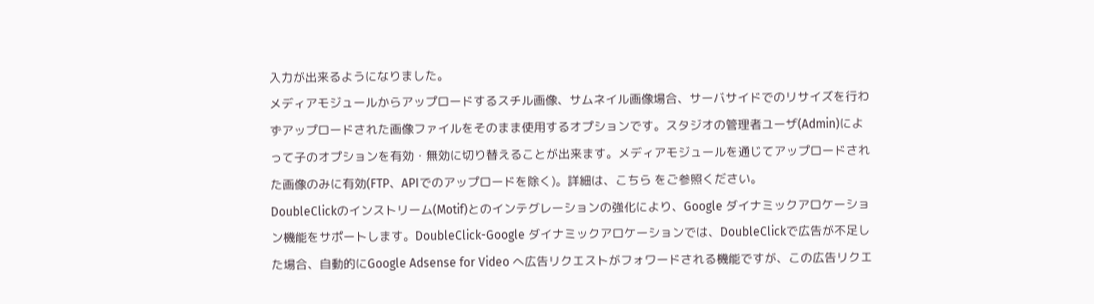入力が出来るようになりました。
メディアモジュールからアップロードするスチル画像、サムネイル画像場合、サーバサイドでのリサイズを行わずアップロードされた画像ファイルをそのまま使用するオプションです。スタジオの管理者ユーザ(Admin)によって子のオプションを有効・無効に切り替えることが出来ます。メディアモジュールを通じてアップロードされた画像のみに有効(FTP、APIでのアップロードを除く)。詳細は、こちら をご参照ください。
DoubleClickのインストリーム(Motif)とのインテグレーションの強化により、Google ダイナミックアロケーション機能をサポートします。DoubleClick-Google ダイナミックアロケーションでは、DoubleClickで広告が不足した場合、自動的にGoogle Adsense for Video へ広告リクエストがフォワードされる機能ですが、この広告リクエ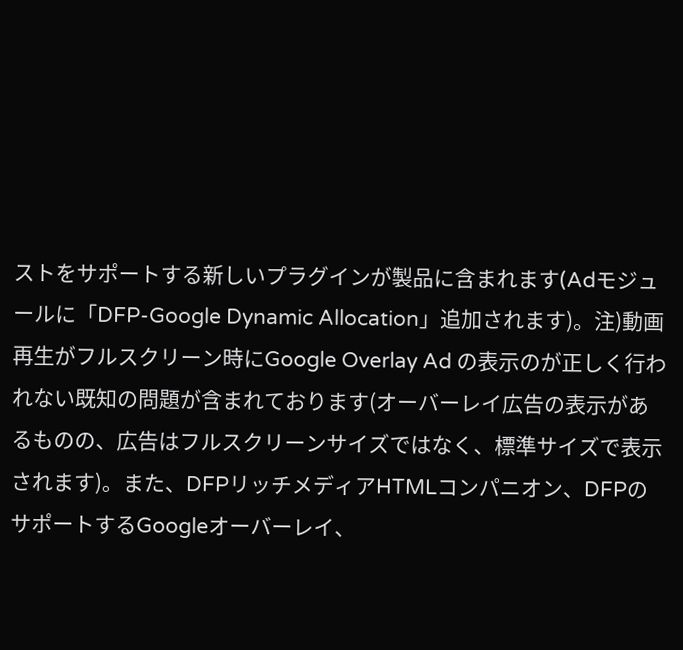ストをサポートする新しいプラグインが製品に含まれます(Adモジュールに「DFP-Google Dynamic Allocation」追加されます)。注)動画再生がフルスクリーン時にGoogle Overlay Ad の表示のが正しく行われない既知の問題が含まれております(オーバーレイ広告の表示があるものの、広告はフルスクリーンサイズではなく、標準サイズで表示されます)。また、DFPリッチメディアHTMLコンパニオン、DFPのサポートするGoogleオーバーレイ、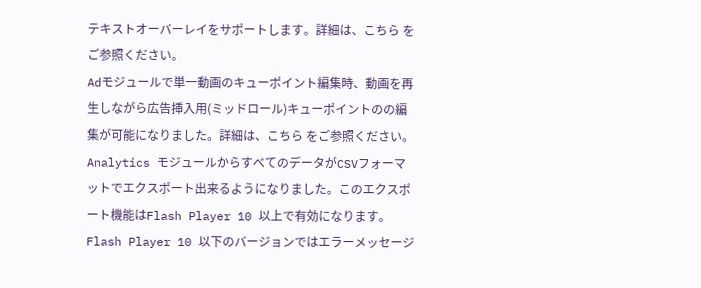テキストオーバーレイをサポートします。詳細は、こちら をご参照ください。
Adモジュールで単一動画のキューポイント編集時、動画を再生しながら広告挿入用(ミッドロール)キューポイントのの編集が可能になりました。詳細は、こちら をご参照ください。
Analytics モジュールからすべてのデータがCSVフォーマットでエクスポート出来るようになりました。このエクスポート機能はFlash Player 10 以上で有効になります。Flash Player 10 以下のバージョンではエラーメッセージ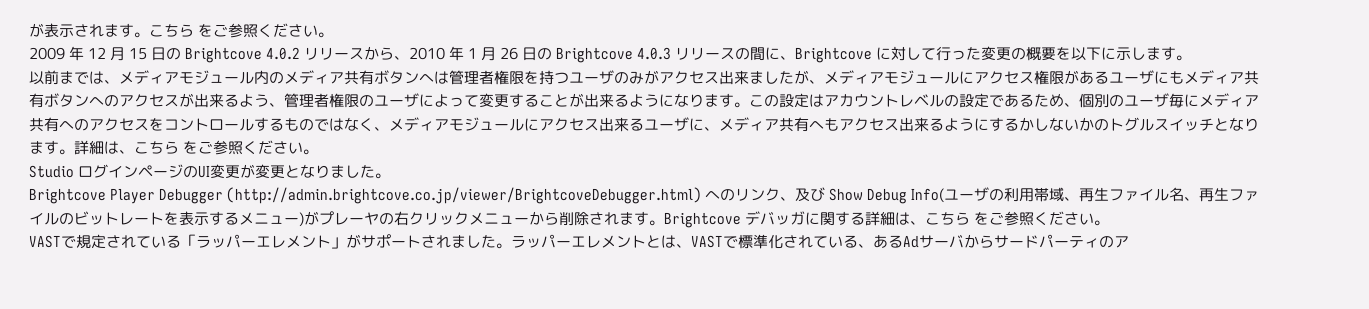が表示されます。こちら をご参照ください。
2009 年 12 月 15 日の Brightcove 4.0.2 リリースから、2010 年 1 月 26 日の Brightcove 4.0.3 リリースの間に、Brightcove に対して行った変更の概要を以下に示します。
以前までは、メディアモジュール内のメディア共有ボタンへは管理者権限を持つユーザのみがアクセス出来ましたが、メディアモジュールにアクセス権限があるユーザにもメディア共有ボタンへのアクセスが出来るよう、管理者権限のユーザによって変更することが出来るようになります。この設定はアカウントレベルの設定であるため、個別のユーザ毎にメディア共有へのアクセスをコントロールするものではなく、メディアモジュールにアクセス出来るユーザに、メディア共有へもアクセス出来るようにするかしないかのトグルスイッチとなります。詳細は、こちら をご参照ください。
Studio ログインページのUI変更が変更となりました。
Brightcove Player Debugger (http://admin.brightcove.co.jp/viewer/BrightcoveDebugger.html) へのリンク、及び Show Debug Info(ユーザの利用帯域、再生ファイル名、再生ファイルのビットレートを表示するメニュー)がプレーヤの右クリックメニューから削除されます。Brightcove デバッガに関する詳細は、こちら をご参照ください。
VASTで規定されている「ラッパーエレメント」がサポートされました。ラッパーエレメントとは、VASTで標準化されている、あるAdサーバからサードパーティのア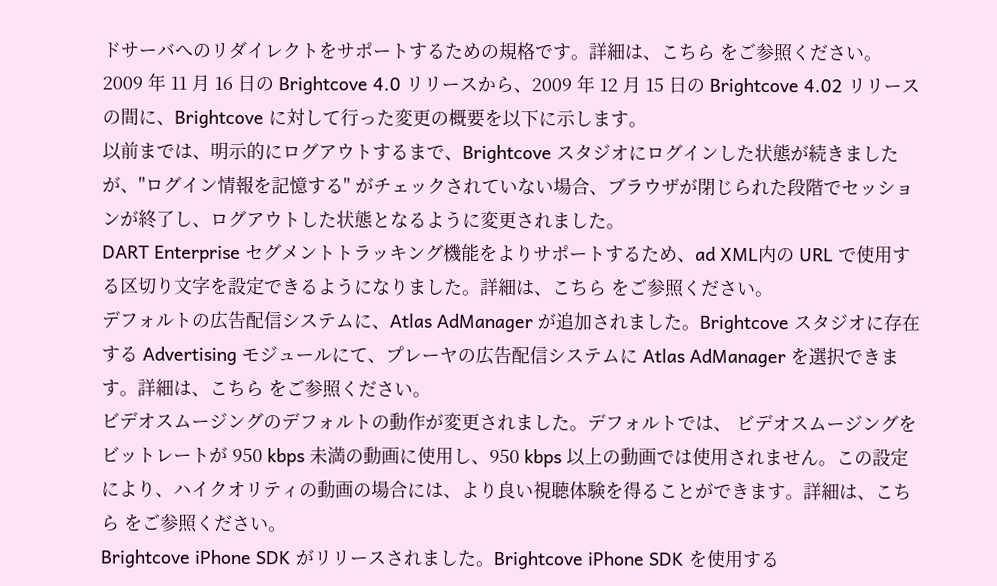ドサーバへのリダイレクトをサポートするための規格です。詳細は、こちら をご参照ください。
2009 年 11 月 16 日の Brightcove 4.0 リリースから、2009 年 12 月 15 日の Brightcove 4.02 リリースの間に、Brightcove に対して行った変更の概要を以下に示します。
以前までは、明示的にログアウトするまで、Brightcove スタジオにログインした状態が続きましたが、"ログイン情報を記憶する" がチェックされていない場合、ブラウザが閉じられた段階でセッションが終了し、ログアウトした状態となるように変更されました。
DART Enterprise セグメントトラッキング機能をよりサポートするため、ad XML内の URL で使用する区切り文字を設定できるようになりました。詳細は、こちら をご参照ください。
デフォルトの広告配信システムに、Atlas AdManager が追加されました。Brightcove スタジオに存在する Advertising モジュールにて、プレーヤの広告配信システムに Atlas AdManager を選択できます。詳細は、こちら をご参照ください。
ビデオスムージングのデフォルトの動作が変更されました。デフォルトでは、 ビデオスムージングをビットレートが 950 kbps 未満の動画に使用し、950 kbps 以上の動画では使用されません。この設定により、ハイクオリティの動画の場合には、より良い視聴体験を得ることができます。詳細は、こちら をご参照ください。
Brightcove iPhone SDK がリリースされました。Brightcove iPhone SDK を使用する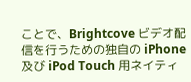ことで、Brightcove ビデオ配信を行うための独自の iPhone 及び iPod Touch 用ネイティ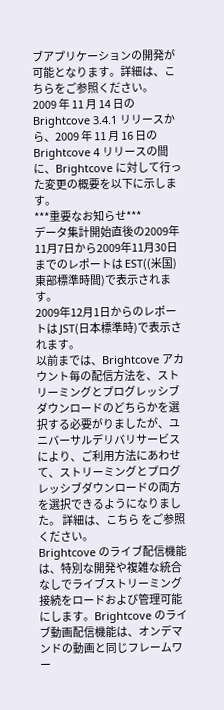ブアプリケーションの開発が可能となります。詳細は、こちらをご参照ください。
2009 年 11 月 14 日の Brightcove 3.4.1 リリースから、2009 年 11 月 16 日の Brightcove 4 リリースの間に、Brightcove に対して行った変更の概要を以下に示します。
***重要なお知らせ***
データ集計開始直後の2009年11月7日から2009年11月30日までのレポートは EST((米国)東部標準時間)で表示されます。
2009年12月1日からのレポートは JST(日本標準時)で表示されます。
以前までは、Brightcove アカウント毎の配信方法を、ストリーミングとプログレッシブダウンロードのどちらかを選択する必要がりましたが、ユニバーサルデリバリサービスにより、ご利用方法にあわせて、ストリーミングとプログレッシブダウンロードの両方を選択できるようになりました。 詳細は、こちら をご参照ください。
Brightcove のライブ配信機能は、特別な開発や複雑な統合なしでライブストリーミング接続をロードおよび管理可能にします。Brightcove のライブ動画配信機能は、オンデマンドの動画と同じフレームワー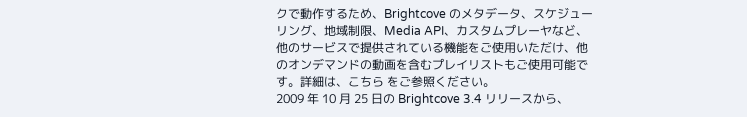クで動作するため、Brightcove のメタデータ、スケジューリング、地域制限、Media API、カスタムプレーヤなど、他のサービスで提供されている機能をご使用いただけ、他のオンデマンドの動画を含むプレイリストもご使用可能です。詳細は、こちら をご参照ください。
2009 年 10 月 25 日の Brightcove 3.4 リリースから、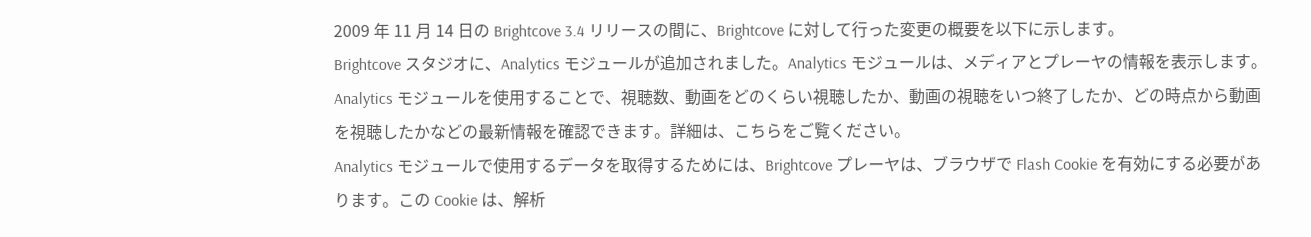2009 年 11 月 14 日の Brightcove 3.4 リリースの間に、Brightcove に対して行った変更の概要を以下に示します。
Brightcove スタジオに、Analytics モジュールが追加されました。Analytics モジュールは、メディアとプレーヤの情報を表示します。Analytics モジュールを使用することで、視聴数、動画をどのくらい視聴したか、動画の視聴をいつ終了したか、どの時点から動画を視聴したかなどの最新情報を確認できます。詳細は、こちらをご覧ください。
Analytics モジュールで使用するデータを取得するためには、Brightcove プレーヤは、ブラウザで Flash Cookie を有効にする必要があります。この Cookie は、解析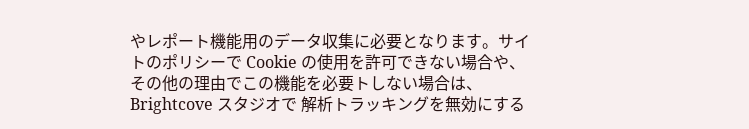やレポート機能用のデータ収集に必要となります。サイトのポリシーで Cookie の使用を許可できない場合や、その他の理由でこの機能を必要トしない場合は、Brightcove スタジオで 解析トラッキングを無効にする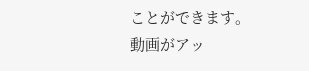ことができます。
動画がアッ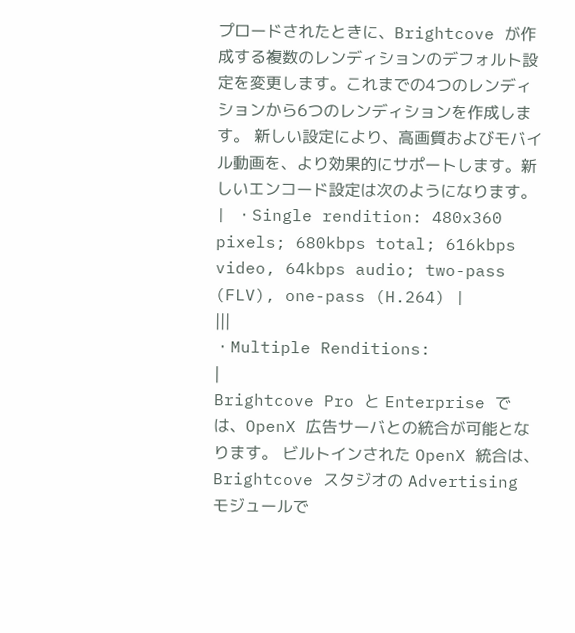プロードされたときに、Brightcove が作成する複数のレンディションのデフォルト設定を変更します。これまでの4つのレンディションから6つのレンディションを作成します。 新しい設定により、高画質およびモバイル動画を、より効果的にサポートします。新しいエンコード設定は次のようになります。
| ・Single rendition: 480x360 pixels; 680kbps total; 616kbps video, 64kbps audio; two-pass (FLV), one-pass (H.264) |
|||
・Multiple Renditions:
|
Brightcove Pro と Enterprise では、OpenX 広告サーバとの統合が可能となります。 ビルトインされた OpenX 統合は、Brightcove スタジオの Advertising モジュールで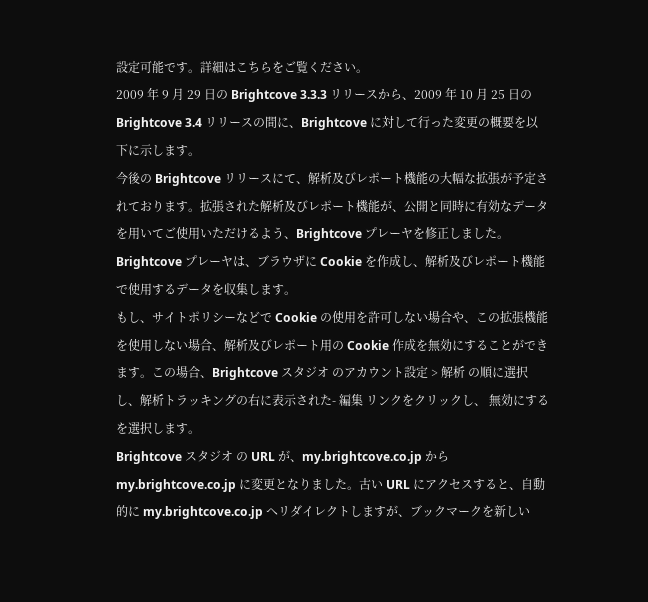設定可能です。詳細はこちらをご覧ください。
2009 年 9 月 29 日の Brightcove 3.3.3 リリースから、2009 年 10 月 25 日の Brightcove 3.4 リリースの間に、Brightcove に対して行った変更の概要を以下に示します。
今後の Brightcove リリースにて、解析及びレポート機能の大幅な拡張が予定されております。拡張された解析及びレポート機能が、公開と同時に有効なデータを用いてご使用いただけるよう、Brightcove プレーヤを修正しました。Brightcove プレーヤは、ブラウザに Cookie を作成し、解析及びレポート機能で使用するデータを収集します。
もし、サイトポリシーなどで Cookie の使用を許可しない場合や、この拡張機能を使用しない場合、解析及びレポート用の Cookie 作成を無効にすることができます。この場合、Brightcove スタジオ のアカウント設定 > 解析 の順に選択し、解析トラッキングの右に表示された- 編集 リンクをクリックし、 無効にするを選択します。
Brightcove スタジオ の URL が、my.brightcove.co.jp から my.brightcove.co.jp に変更となりました。古い URL にアクセスすると、自動的に my.brightcove.co.jp へリダイレクトしますが、ブックマークを新しい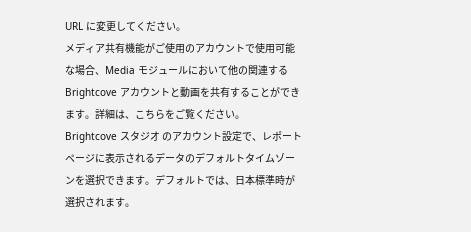URL に変更してください。
メディア共有機能がご使用のアカウントで使用可能な場合、Media モジュールにおいて他の関連する Brightcove アカウントと動画を共有することができます。詳細は、こちらをご覧ください。
Brightcove スタジオ のアカウント設定で、レポートページに表示されるデータのデフォルトタイムゾーンを選択できます。デフォルトでは、日本標準時が選択されます。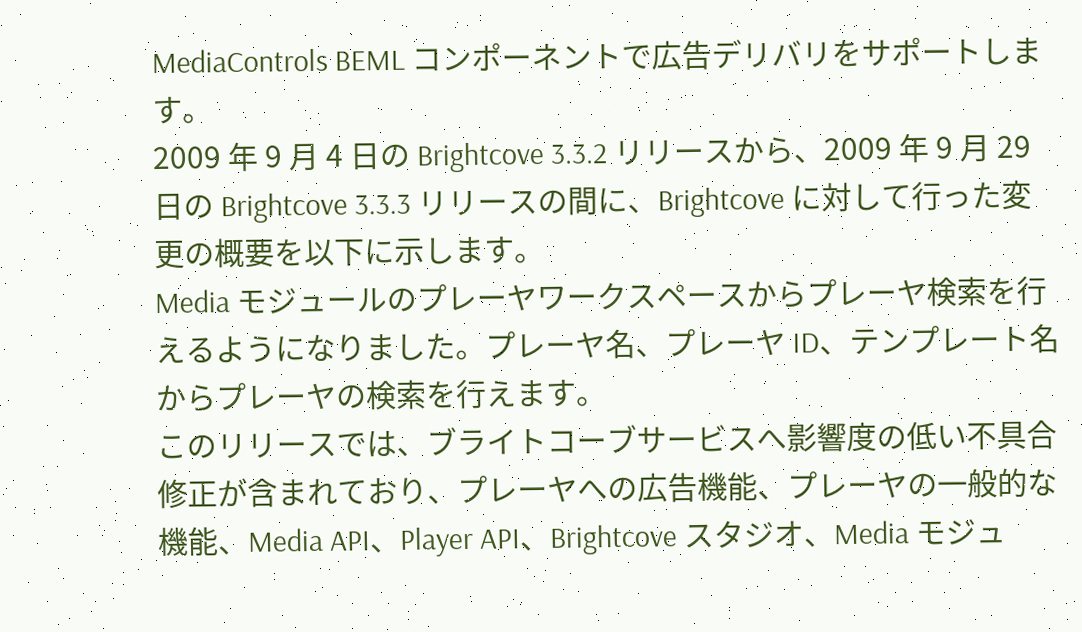MediaControls BEML コンポーネントで広告デリバリをサポートします。
2009 年 9 月 4 日の Brightcove 3.3.2 リリースから、2009 年 9 月 29 日の Brightcove 3.3.3 リリースの間に、Brightcove に対して行った変更の概要を以下に示します。
Media モジュールのプレーヤワークスペースからプレーヤ検索を行えるようになりました。プレーヤ名、プレーヤ ID、テンプレート名からプレーヤの検索を行えます。
このリリースでは、ブライトコーブサービスへ影響度の低い不具合修正が含まれており、プレーヤへの広告機能、プレーヤの一般的な機能、Media API、Player API、Brightcove スタジオ、Media モジュ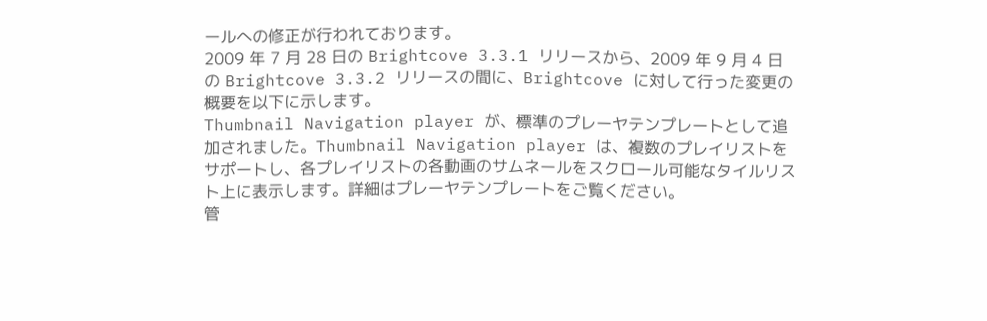ールへの修正が行われております。
2009 年 7 月 28 日の Brightcove 3.3.1 リリースから、2009 年 9 月 4 日の Brightcove 3.3.2 リリースの間に、Brightcove に対して行った変更の概要を以下に示します。
Thumbnail Navigation player が、標準のプレーヤテンプレートとして追加されました。Thumbnail Navigation player は、複数のプレイリストをサポートし、各プレイリストの各動画のサムネールをスクロール可能なタイルリスト上に表示します。詳細はプレーヤテンプレートをご覧ください。
管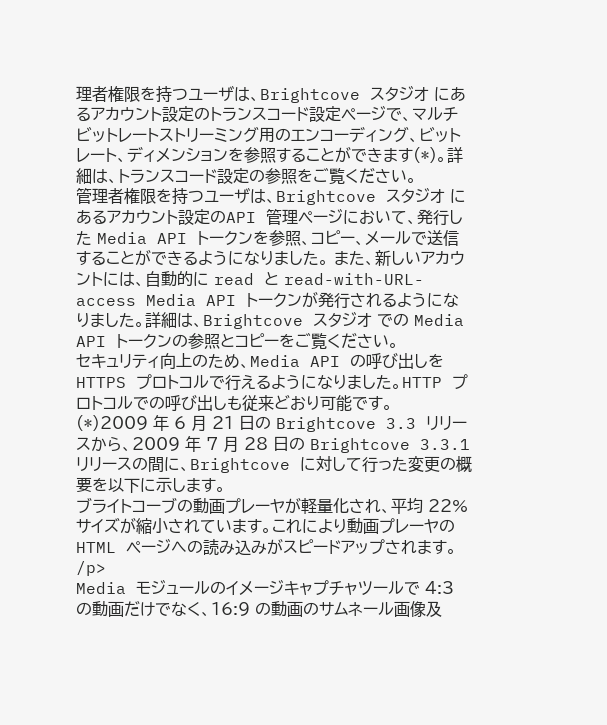理者権限を持つユーザは、Brightcove スタジオ にあるアカウント設定のトランスコード設定ページで、マルチビットレートストリーミング用のエンコーディング、ビットレート、ディメンションを参照することができます(*)。詳細は、トランスコード設定の参照をご覧ください。
管理者権限を持つユーザは、Brightcove スタジオ にあるアカウント設定のAPI 管理ページにおいて、発行した Media API トークンを参照、コピー、メールで送信することができるようになりました。 また、新しいアカウントには、自動的に read と read-with-URL-access Media API トークンが発行されるようになりました。詳細は、Brightcove スタジオ での Media API トークンの参照とコピーをご覧ください。
セキュリティ向上のため、Media API の呼び出しを HTTPS プロトコルで行えるようになりました。HTTP プロトコルでの呼び出しも従来どおり可能です。
(*)2009 年 6 月 21 日の Brightcove 3.3 リリースから、2009 年 7 月 28 日の Brightcove 3.3.1 リリースの間に、Brightcove に対して行った変更の概要を以下に示します。
ブライトコーブの動画プレーヤが軽量化され、平均 22% サイズが縮小されています。これにより動画プレーヤの HTML ページへの読み込みがスピードアップされます。 /p>
Media モジュールのイメージキャプチャツールで 4:3 の動画だけでなく、16:9 の動画のサムネール画像及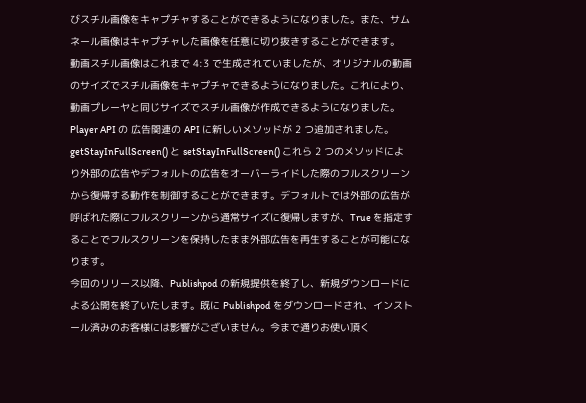びスチル画像をキャプチャすることができるようになりました。また、サムネール画像はキャプチャした画像を任意に切り抜きすることができます。
動画スチル画像はこれまで 4:3 で生成されていましたが、オリジナルの動画のサイズでスチル画像をキャプチャできるようになりました。これにより、動画プレーヤと同じサイズでスチル画像が作成できるようになりました。
Player API の 広告関連の API に新しいメソッドが 2 つ追加されました。getStayInFullScreen() と setStayInFullScreen() これら 2 つのメソッドにより外部の広告やデフォルトの広告をオーバーライドした際のフルスクリーンから復帰する動作を制御することができます。デフォルトでは外部の広告が呼ばれた際にフルスクリーンから通常サイズに復帰しますが、True を指定することでフルスクリーンを保持したまま外部広告を再生することが可能になります。
今回のリリース以降、Publishpod の新規提供を終了し、新規ダウンロードによる公開を終了いたします。既に Publishpod をダウンロードされ、インストール済みのお客様には影響がございません。今まで通りお使い頂く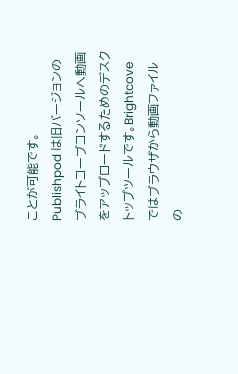ことが可能です。
Publishpod は旧バージョンのブライトコーブコンソールへ動画をアップロードするためのデスクトップツールです。Brightcove ではブラウザから動画ファイルの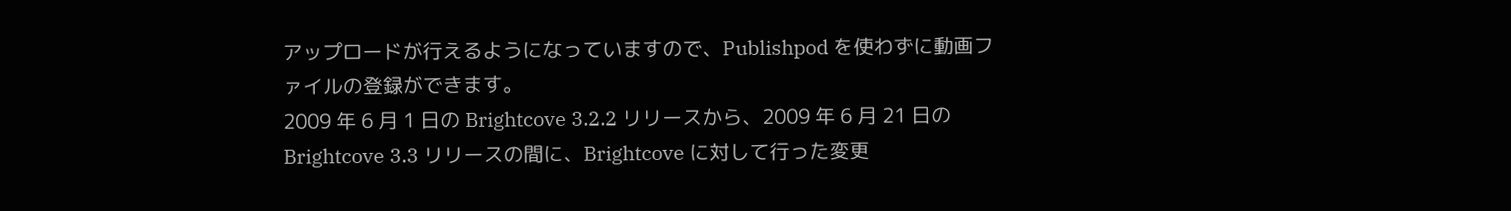アップロードが行えるようになっていますので、Publishpod を使わずに動画ファイルの登録ができます。
2009 年 6 月 1 日の Brightcove 3.2.2 リリースから、2009 年 6 月 21 日の Brightcove 3.3 リリースの間に、Brightcove に対して行った変更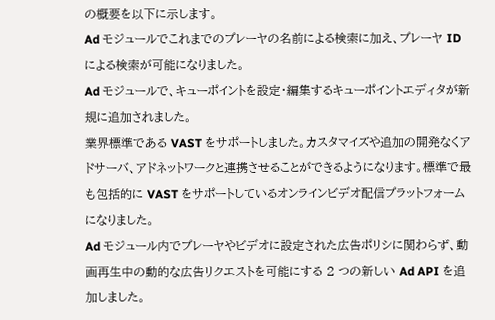の概要を以下に示します。
Ad モジュールでこれまでのプレーヤの名前による検索に加え、プレーヤ ID による検索が可能になりました。
Ad モジュールで、キューポイントを設定・編集するキューポイントエディタが新規に追加されました。
業界標準である VAST をサポートしました。カスタマイズや追加の開発なくアドサーバ、アドネットワークと連携させることができるようになります。標準で最も包括的に VAST をサポートしているオンラインビデオ配信プラットフォームになりました。
Ad モジュール内でプレーヤやビデオに設定された広告ポリシに関わらず、動画再生中の動的な広告リクエストを可能にする 2 つの新しい Ad API を追加しました。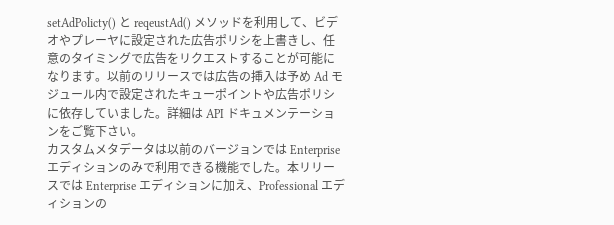setAdPolicty() と reqeustAd() メソッドを利用して、ビデオやプレーヤに設定された広告ポリシを上書きし、任意のタイミングで広告をリクエストすることが可能になります。以前のリリースでは広告の挿入は予め Ad モジュール内で設定されたキューポイントや広告ポリシに依存していました。詳細は API ドキュメンテーションをご覧下さい。
カスタムメタデータは以前のバージョンでは Enterprise エディションのみで利用できる機能でした。本リリースでは Enterprise エディションに加え、Professional エディションの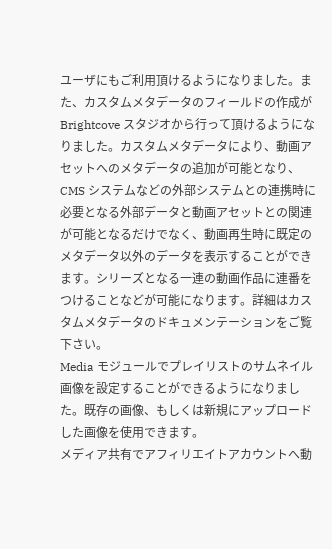ユーザにもご利用頂けるようになりました。また、カスタムメタデータのフィールドの作成が Brightcove スタジオから行って頂けるようになりました。カスタムメタデータにより、動画アセットへのメタデータの追加が可能となり、CMS システムなどの外部システムとの連携時に必要となる外部データと動画アセットとの関連が可能となるだけでなく、動画再生時に既定のメタデータ以外のデータを表示することができます。シリーズとなる一連の動画作品に連番をつけることなどが可能になります。詳細はカスタムメタデータのドキュメンテーションをご覧下さい。
Media モジュールでプレイリストのサムネイル画像を設定することができるようになりました。既存の画像、もしくは新規にアップロードした画像を使用できます。
メディア共有でアフィリエイトアカウントへ動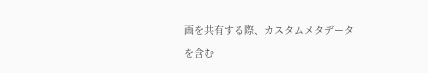画を共有する際、カスタムメタデータを含む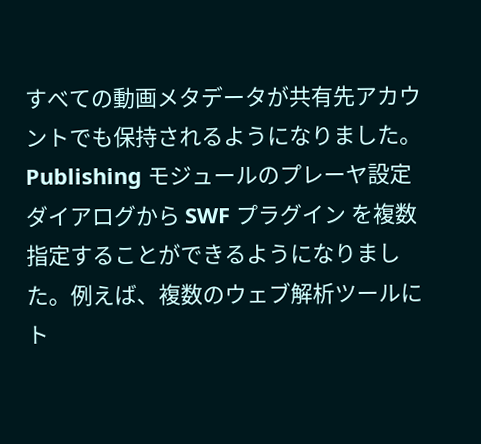すべての動画メタデータが共有先アカウントでも保持されるようになりました。
Publishing モジュールのプレーヤ設定ダイアログから SWF プラグイン を複数指定することができるようになりました。例えば、複数のウェブ解析ツールにト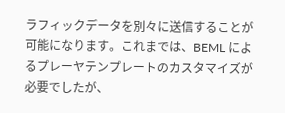ラフィックデータを別々に送信することが可能になります。これまでは、BEML によるプレーヤテンプレートのカスタマイズが必要でしたが、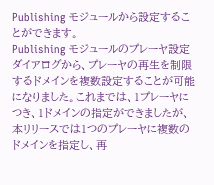Publishing モジュールから設定することができます。
Publishing モジュールのプレーヤ設定ダイアログから、プレーヤの再生を制限するドメインを複数設定することが可能になりました。これまでは、1プレーヤにつき、1ドメインの指定ができましたが、本リリースでは1つのプレーヤに複数のドメインを指定し、再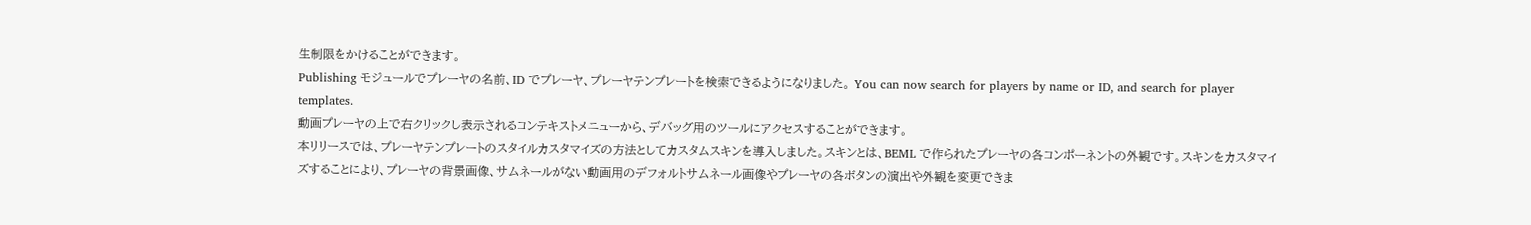生制限をかけることができます。
Publishing モジュールでプレーヤの名前、ID でプレーヤ、プレーヤテンプレートを検索できるようになりました。 You can now search for players by name or ID, and search for player templates.
動画プレーヤの上で右クリックし表示されるコンテキストメニューから、デバッグ用のツールにアクセスすることができます。
本リリースでは、プレーヤテンプレートのスタイルカスタマイズの方法としてカスタムスキンを導入しました。スキンとは、BEML で作られたプレーヤの各コンポーネントの外観です。スキンをカスタマイズすることにより、プレーヤの背景画像、サムネールがない動画用のデフォルトサムネール画像やプレーヤの各ボタンの演出や外観を変更できま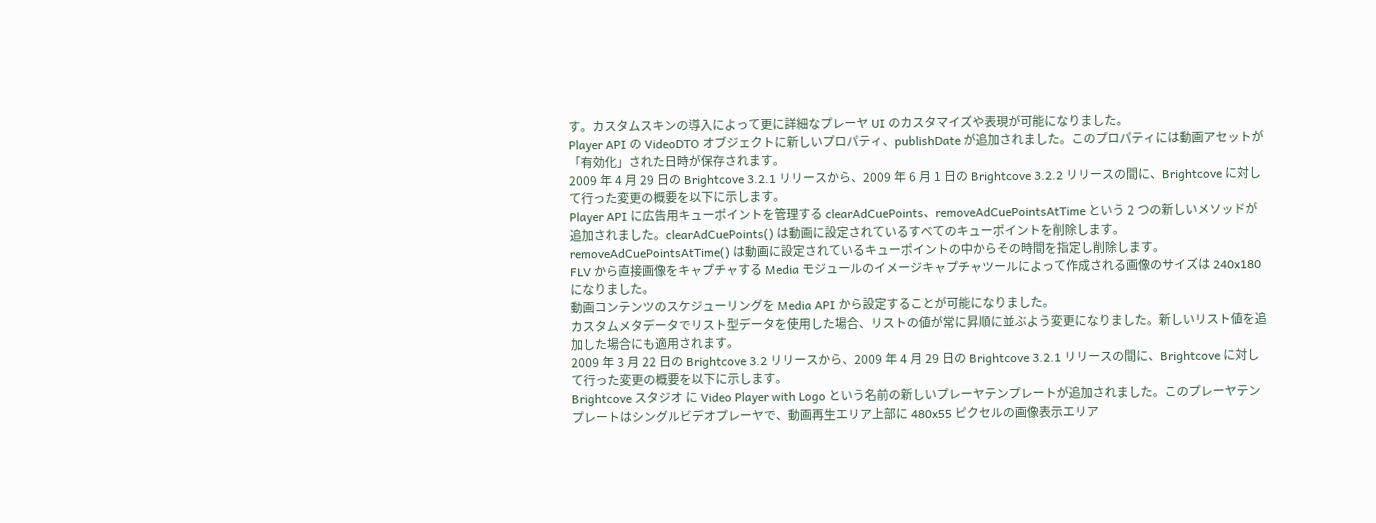す。カスタムスキンの導入によって更に詳細なプレーヤ UI のカスタマイズや表現が可能になりました。
Player API の VideoDTO オブジェクトに新しいプロパティ、publishDate が追加されました。このプロパティには動画アセットが「有効化」された日時が保存されます。
2009 年 4 月 29 日の Brightcove 3.2.1 リリースから、2009 年 6 月 1 日の Brightcove 3.2.2 リリースの間に、Brightcove に対して行った変更の概要を以下に示します。
Player API に広告用キューポイントを管理する clearAdCuePoints、removeAdCuePointsAtTime という 2 つの新しいメソッドが追加されました。clearAdCuePoints() は動画に設定されているすべてのキューポイントを削除します。removeAdCuePointsAtTime() は動画に設定されているキューポイントの中からその時間を指定し削除します。
FLV から直接画像をキャプチャする Media モジュールのイメージキャプチャツールによって作成される画像のサイズは 240x180 になりました。
動画コンテンツのスケジューリングを Media API から設定することが可能になりました。
カスタムメタデータでリスト型データを使用した場合、リストの値が常に昇順に並ぶよう変更になりました。新しいリスト値を追加した場合にも適用されます。
2009 年 3 月 22 日の Brightcove 3.2 リリースから、2009 年 4 月 29 日の Brightcove 3.2.1 リリースの間に、Brightcove に対して行った変更の概要を以下に示します。
Brightcove スタジオ に Video Player with Logo という名前の新しいプレーヤテンプレートが追加されました。このプレーヤテンプレートはシングルビデオプレーヤで、動画再生エリア上部に 480x55 ピクセルの画像表示エリア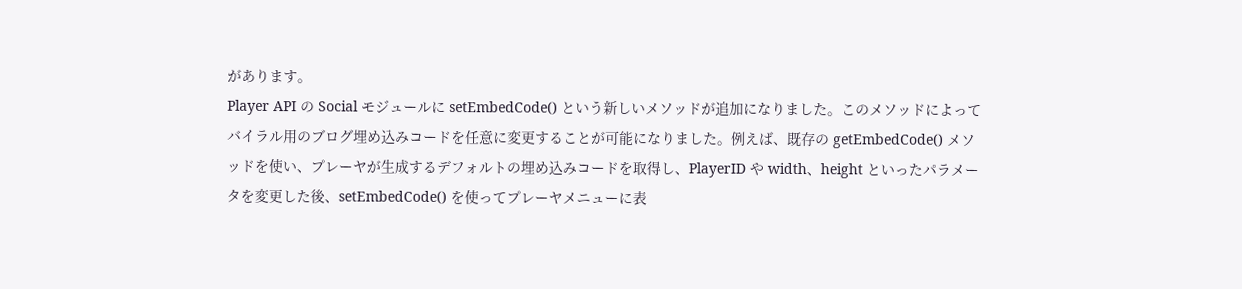があります。
Player API の Social モジュールに setEmbedCode() という新しいメソッドが追加になりました。このメソッドによってバイラル用のブログ埋め込みコードを任意に変更することが可能になりました。例えば、既存の getEmbedCode() メソッドを使い、プレーヤが生成するデフォルトの埋め込みコードを取得し、PlayerID や width、height といったパラメータを変更した後、setEmbedCode() を使ってプレーヤメニューに表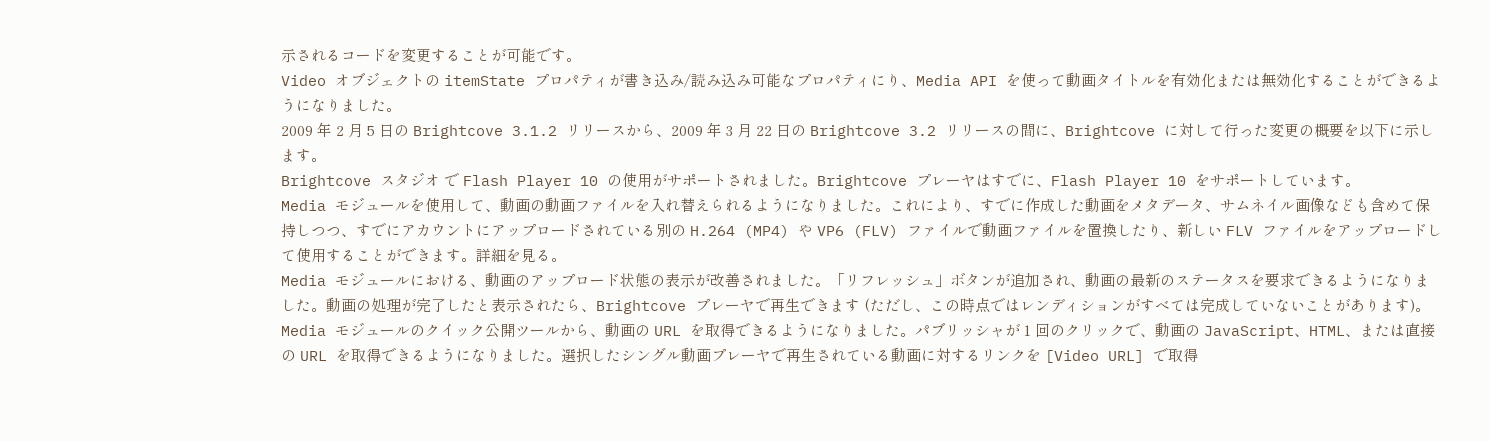示されるコードを変更することが可能です。
Video オブジェクトの itemState プロパティが書き込み/読み込み可能なプロパティにり、Media API を使って動画タイトルを有効化または無効化することができるようになりました。
2009 年 2 月 5 日の Brightcove 3.1.2 リリースから、2009 年 3 月 22 日の Brightcove 3.2 リリースの間に、Brightcove に対して行った変更の概要を以下に示します。
Brightcove スタジオ で Flash Player 10 の使用がサポートされました。Brightcove プレーヤはすでに、Flash Player 10 をサポートしています。
Media モジュールを使用して、動画の動画ファイルを入れ替えられるようになりました。これにより、すでに作成した動画をメタデータ、サムネイル画像なども含めて保持しつつ、すでにアカウントにアップロードされている別の H.264 (MP4) や VP6 (FLV) ファイルで動画ファイルを置換したり、新しい FLV ファイルをアップロードして使用することができます。詳細を見る。
Media モジュールにおける、動画のアップロード状態の表示が改善されました。「リフレッシュ」ボタンが追加され、動画の最新のステータスを要求できるようになりました。動画の処理が完了したと表示されたら、Brightcove プレーヤで再生できます (ただし、この時点ではレンディションがすべては完成していないことがあります)。
Media モジュールのクイック公開ツールから、動画の URL を取得できるようになりました。パブリッシャが 1 回のクリックで、動画の JavaScript、HTML、または直接の URL を取得できるようになりました。選択したシングル動画プレーヤで再生されている動画に対するリンクを [Video URL] で取得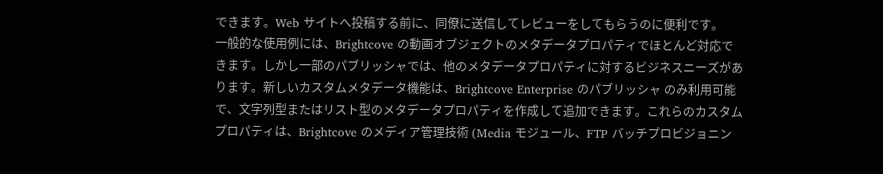できます。Web サイトへ投稿する前に、同僚に送信してレビューをしてもらうのに便利です。
一般的な使用例には、Brightcove の動画オブジェクトのメタデータプロパティでほとんど対応できます。しかし一部のパブリッシャでは、他のメタデータプロパティに対するビジネスニーズがあります。新しいカスタムメタデータ機能は、Brightcove Enterprise のパブリッシャ のみ利用可能で、文字列型またはリスト型のメタデータプロパティを作成して追加できます。これらのカスタムプロパティは、Brightcove のメディア管理技術 (Media モジュール、FTP バッチプロビジョニン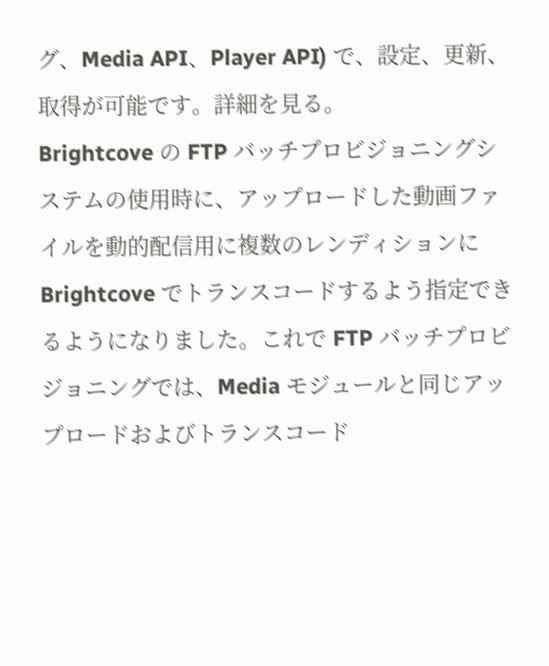グ、Media API、Player API) で、設定、更新、取得が可能です。詳細を見る。
Brightcove の FTP バッチプロビジョニングシステムの使用時に、アップロードした動画ファイルを動的配信用に複数のレンディションに Brightcove でトランスコードするよう指定できるようになりました。これで FTP バッチプロビジョニングでは、Media モジュールと同じアップロードおよびトランスコード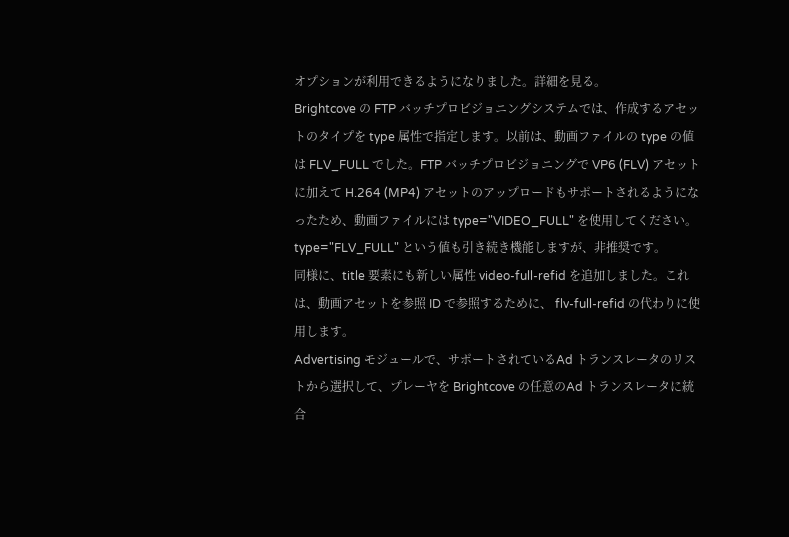オプションが利用できるようになりました。詳細を見る。
Brightcove の FTP バッチプロビジョニングシステムでは、作成するアセットのタイプを type 属性で指定します。以前は、動画ファイルの type の値は FLV_FULL でした。FTP バッチプロビジョニングで VP6 (FLV) アセットに加えて H.264 (MP4) アセットのアップロードもサポートされるようになったため、動画ファイルには type="VIDEO_FULL" を使用してください。type="FLV_FULL" という値も引き続き機能しますが、非推奨です。
同様に、title 要素にも新しい属性 video-full-refid を追加しました。これは、動画アセットを参照 ID で参照するために、 flv-full-refid の代わりに使用します。
Advertising モジュールで、サポートされているAd トランスレータのリストから選択して、プレーヤを Brightcove の任意のAd トランスレータに統合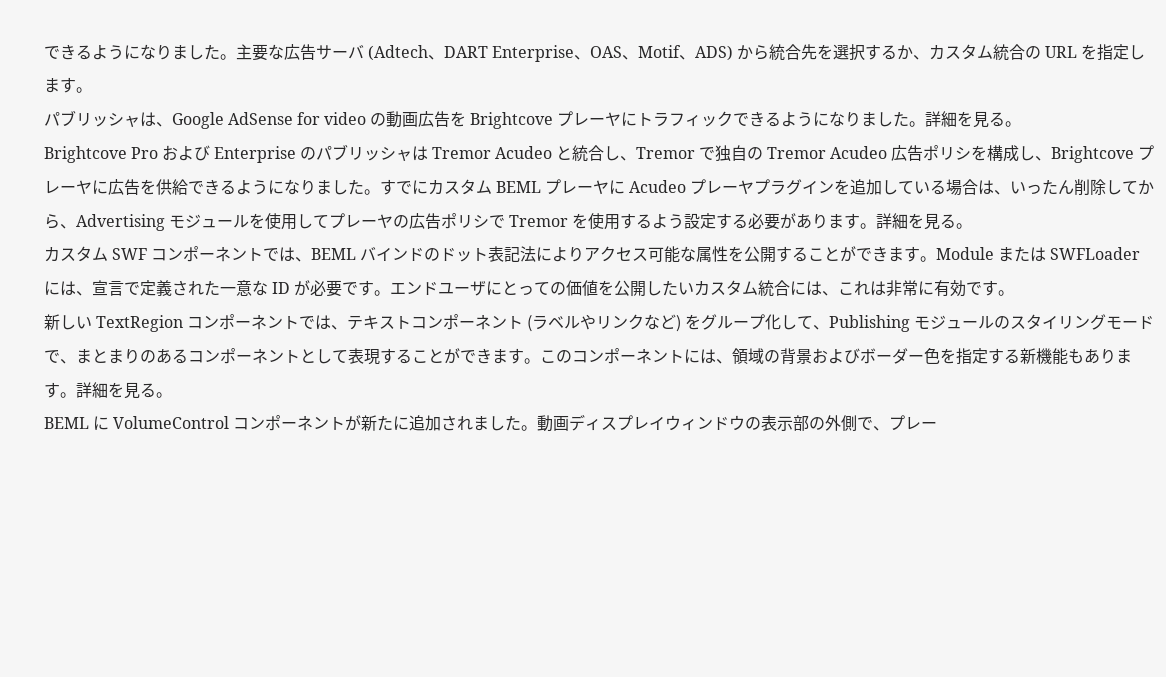できるようになりました。主要な広告サーバ (Adtech、DART Enterprise、OAS、Motif、ADS) から統合先を選択するか、カスタム統合の URL を指定します。
パブリッシャは、Google AdSense for video の動画広告を Brightcove プレーヤにトラフィックできるようになりました。詳細を見る。
Brightcove Pro および Enterprise のパブリッシャは Tremor Acudeo と統合し、Tremor で独自の Tremor Acudeo 広告ポリシを構成し、Brightcove プレーヤに広告を供給できるようになりました。すでにカスタム BEML プレーヤに Acudeo プレーヤプラグインを追加している場合は、いったん削除してから、Advertising モジュールを使用してプレーヤの広告ポリシで Tremor を使用するよう設定する必要があります。詳細を見る。
カスタム SWF コンポーネントでは、BEML バインドのドット表記法によりアクセス可能な属性を公開することができます。Module または SWFLoader には、宣言で定義された一意な ID が必要です。エンドユーザにとっての価値を公開したいカスタム統合には、これは非常に有効です。
新しい TextRegion コンポーネントでは、テキストコンポーネント (ラベルやリンクなど) をグループ化して、Publishing モジュールのスタイリングモードで、まとまりのあるコンポーネントとして表現することができます。このコンポーネントには、領域の背景およびボーダー色を指定する新機能もあります。詳細を見る。
BEML に VolumeControl コンポーネントが新たに追加されました。動画ディスプレイウィンドウの表示部の外側で、プレー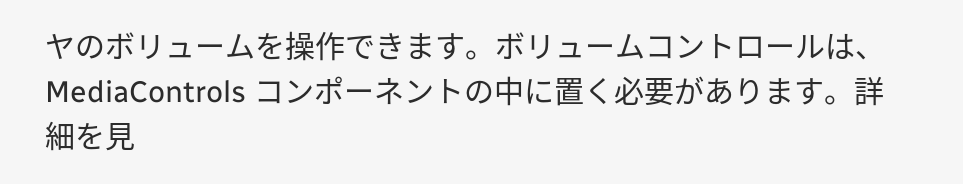ヤのボリュームを操作できます。ボリュームコントロールは、MediaControls コンポーネントの中に置く必要があります。詳細を見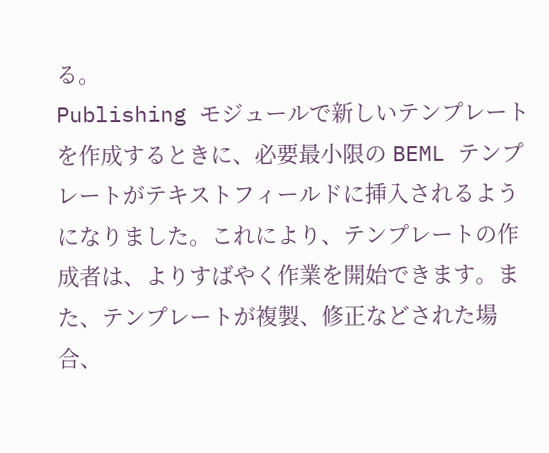る。
Publishing モジュールで新しいテンプレートを作成するときに、必要最小限の BEML テンプレートがテキストフィールドに挿入されるようになりました。これにより、テンプレートの作成者は、よりすばやく作業を開始できます。また、テンプレートが複製、修正などされた場合、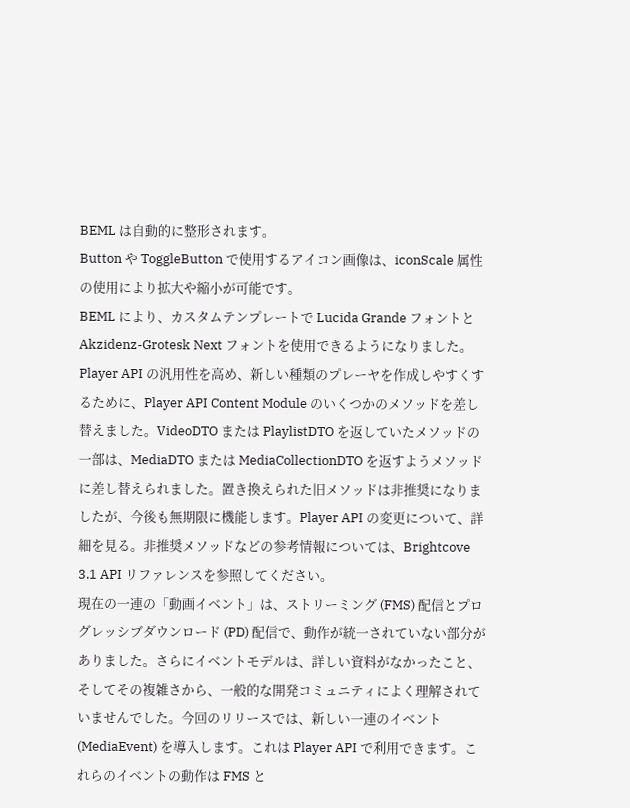BEML は自動的に整形されます。
Button や ToggleButton で使用するアイコン画像は、iconScale 属性の使用により拡大や縮小が可能です。
BEML により、カスタムテンプレートで Lucida Grande フォントと Akzidenz-Grotesk Next フォントを使用できるようになりました。
Player API の汎用性を高め、新しい種類のプレーヤを作成しやすくするために、Player API Content Module のいくつかのメソッドを差し替えました。VideoDTO または PlaylistDTO を返していたメソッドの一部は、MediaDTO または MediaCollectionDTO を返すようメソッドに差し替えられました。置き換えられた旧メソッドは非推奨になりましたが、今後も無期限に機能します。Player API の変更について、詳細を見る。非推奨メソッドなどの参考情報については、Brightcove 3.1 API リファレンスを参照してください。
現在の一連の「動画イベント」は、ストリーミング (FMS) 配信とプログレッシブダウンロード (PD) 配信で、動作が統一されていない部分がありました。さらにイベントモデルは、詳しい資料がなかったこと、そしてその複雑さから、一般的な開発コミュニティによく理解されていませんでした。今回のリリースでは、新しい一連のイベント (MediaEvent) を導入します。これは Player API で利用できます。これらのイベントの動作は FMS と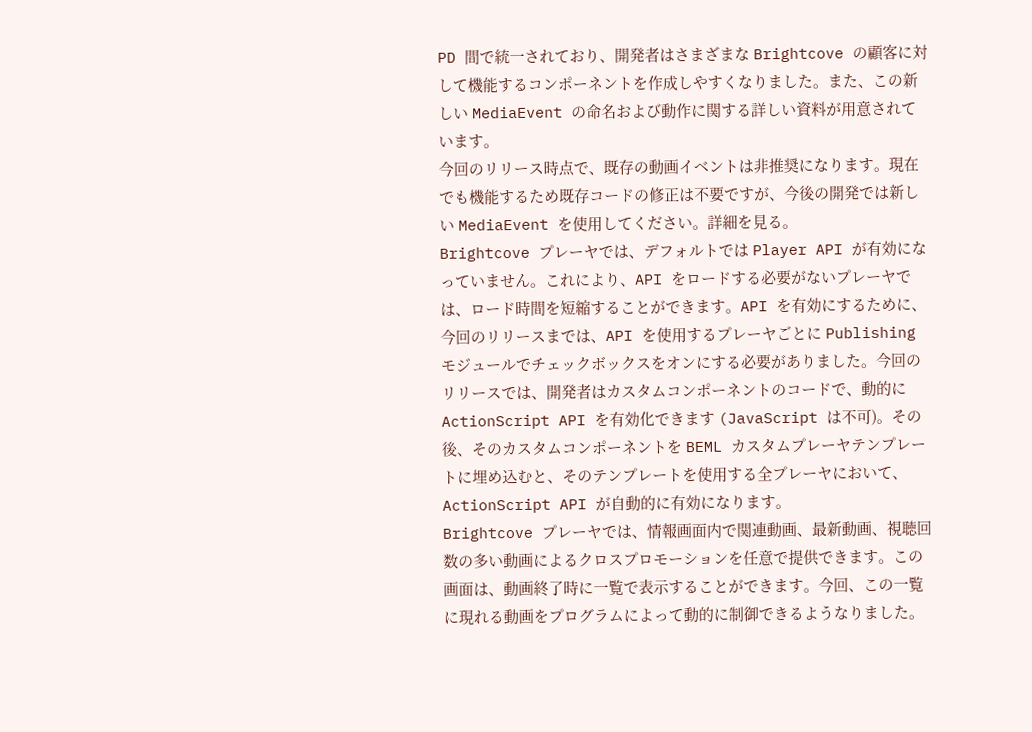PD 間で統一されており、開発者はさまざまな Brightcove の顧客に対して機能するコンポーネントを作成しやすくなりました。また、この新しい MediaEvent の命名および動作に関する詳しい資料が用意されています。
今回のリリース時点で、既存の動画イベントは非推奨になります。現在でも機能するため既存コードの修正は不要ですが、今後の開発では新しい MediaEvent を使用してください。詳細を見る。
Brightcove プレーヤでは、デフォルトでは Player API が有効になっていません。これにより、API をロードする必要がないプレーヤでは、ロード時間を短縮することができます。API を有効にするために、今回のリリースまでは、API を使用するプレーヤごとに Publishing モジュールでチェックボックスをオンにする必要がありました。今回のリリースでは、開発者はカスタムコンポーネントのコードで、動的に ActionScript API を有効化できます (JavaScript は不可)。その後、そのカスタムコンポーネントを BEML カスタムプレーヤテンプレートに埋め込むと、そのテンプレートを使用する全プレーヤにおいて、ActionScript API が自動的に有効になります。
Brightcove プレーヤでは、情報画面内で関連動画、最新動画、視聴回数の多い動画によるクロスプロモーションを任意で提供できます。この画面は、動画終了時に一覧で表示することができます。今回、この一覧に現れる動画をプログラムによって動的に制御できるようなりました。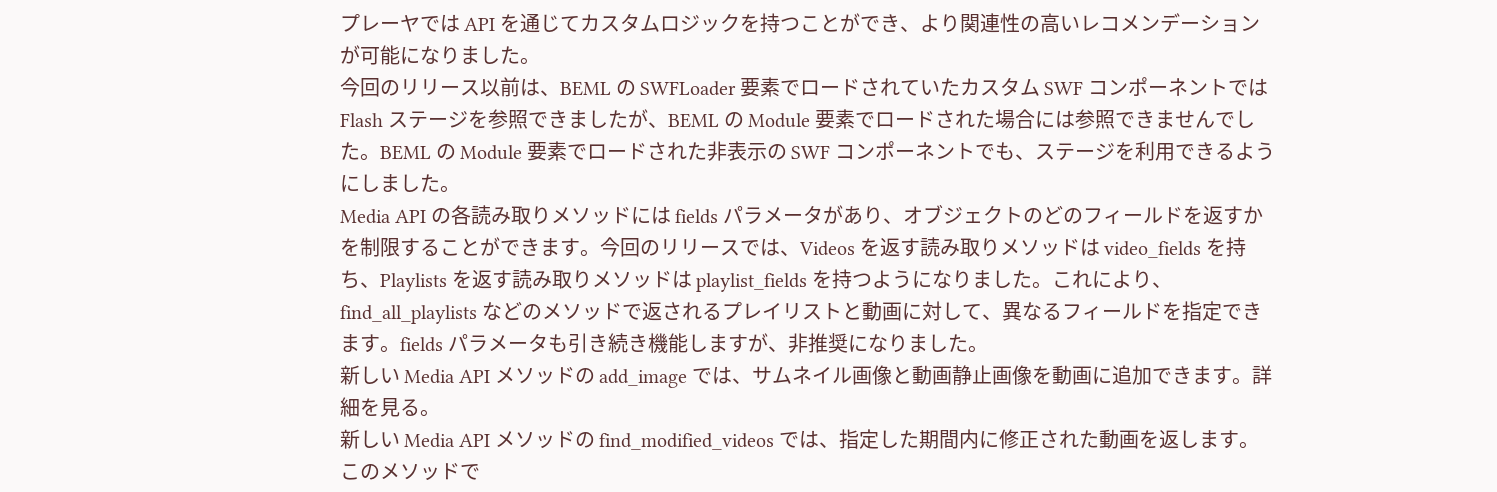プレーヤでは API を通じてカスタムロジックを持つことができ、より関連性の高いレコメンデーションが可能になりました。
今回のリリース以前は、BEML の SWFLoader 要素でロードされていたカスタム SWF コンポーネントでは Flash ステージを参照できましたが、BEML の Module 要素でロードされた場合には参照できませんでした。BEML の Module 要素でロードされた非表示の SWF コンポーネントでも、ステージを利用できるようにしました。
Media API の各読み取りメソッドには fields パラメータがあり、オブジェクトのどのフィールドを返すかを制限することができます。今回のリリースでは、Videos を返す読み取りメソッドは video_fields を持ち、Playlists を返す読み取りメソッドは playlist_fields を持つようになりました。これにより、find_all_playlists などのメソッドで返されるプレイリストと動画に対して、異なるフィールドを指定できます。fields パラメータも引き続き機能しますが、非推奨になりました。
新しい Media API メソッドの add_image では、サムネイル画像と動画静止画像を動画に追加できます。詳細を見る。
新しい Media API メソッドの find_modified_videos では、指定した期間内に修正された動画を返します。このメソッドで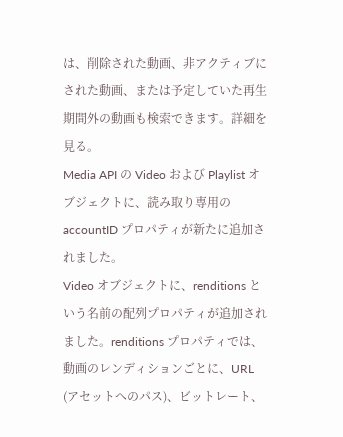は、削除された動画、非アクティブにされた動画、または予定していた再生期間外の動画も検索できます。詳細を見る。
Media API の Video および Playlist オブジェクトに、読み取り専用の accountID プロパティが新たに追加されました。
Video オブジェクトに、renditions という名前の配列プロパティが追加されました。renditions プロパティでは、動画のレンディションごとに、URL (アセットへのパス)、ビットレート、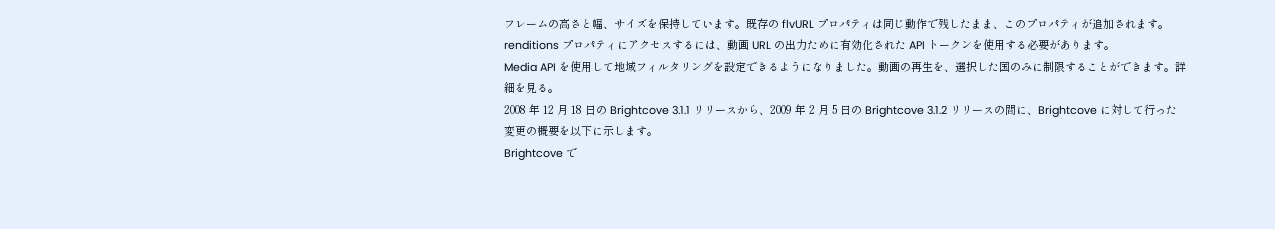フレームの高さと幅、サイズを保持しています。既存の flvURL プロパティは同じ動作で残したまま、このプロパティが追加されます。renditions プロパティにアクセスするには、動画 URL の出力ために有効化された API トークンを使用する必要があります。
Media API を使用して地域フィルタリングを設定できるようになりました。動画の再生を、選択した国のみに制限することができます。詳細を見る。
2008 年 12 月 18 日の Brightcove 3.1.1 リリースから、2009 年 2 月 5 日の Brightcove 3.1.2 リリースの間に、Brightcove に対して行った変更の概要を以下に示します。
Brightcove で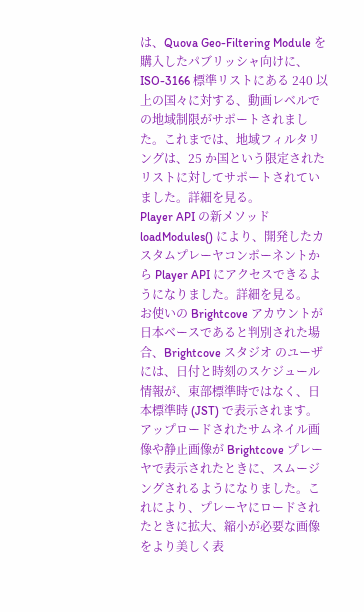は、Quova Geo-Filtering Module を購入したパブリッシャ向けに、ISO-3166 標準リストにある 240 以上の国々に対する、動画レベルでの地域制限がサポートされました。これまでは、地域フィルタリングは、25 か国という限定されたリストに対してサポートされていました。詳細を見る。
Player API の新メソッド loadModules() により、開発したカスタムプレーヤコンポーネントから Player API にアクセスできるようになりました。詳細を見る。
お使いの Brightcove アカウントが日本ベースであると判別された場合、Brightcove スタジオ のユーザには、日付と時刻のスケジュール情報が、東部標準時ではなく、日本標準時 (JST) で表示されます。
アップロードされたサムネイル画像や静止画像が Brightcove プレーヤで表示されたときに、スムージングされるようになりました。これにより、プレーヤにロードされたときに拡大、縮小が必要な画像をより美しく表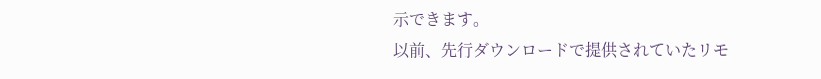示できます。
以前、先行ダウンロードで提供されていたリモ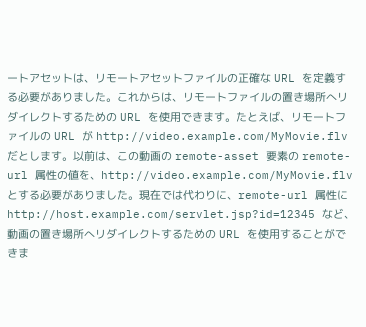ートアセットは、リモートアセットファイルの正確な URL を定義する必要がありました。これからは、リモートファイルの置き場所へリダイレクトするための URL を使用できます。たとえば、リモートファイルの URL が http://video.example.com/MyMovie.flv だとします。以前は、この動画の remote-asset 要素の remote-url 属性の値を、http://video.example.com/MyMovie.flv とする必要がありました。現在では代わりに、remote-url 属性に http://host.example.com/servlet.jsp?id=12345 など、動画の置き場所へリダイレクトするための URL を使用することができま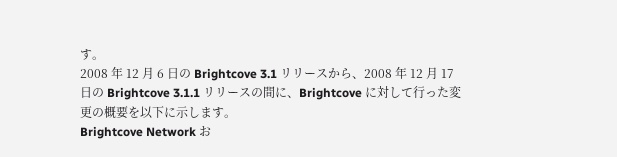す。
2008 年 12 月 6 日の Brightcove 3.1 リリースから、2008 年 12 月 17 日の Brightcove 3.1.1 リリースの間に、Brightcove に対して行った変更の概要を以下に示します。
Brightcove Network お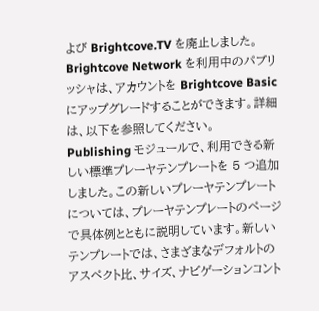よび Brightcove.TV を廃止しました。Brightcove Network を利用中のパブリッシャは、アカウントを Brightcove Basic にアップグレードすることができます。詳細は、以下を参照してください。
Publishing モジュールで、利用できる新しい標準プレーヤテンプレートを 5 つ追加しました。この新しいプレーヤテンプレートについては、プレーヤテンプレートのページで具体例とともに説明しています。新しいテンプレートでは、さまざまなデフォルトのアスペクト比、サイズ、ナビゲーションコント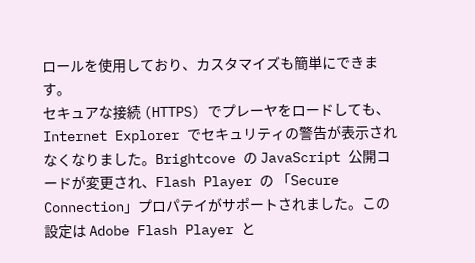ロールを使用しており、カスタマイズも簡単にできます。
セキュアな接続 (HTTPS) でプレーヤをロードしても、Internet Explorer でセキュリティの警告が表示されなくなりました。Brightcove の JavaScript 公開コードが変更され、Flash Player の 「Secure Connection」プロパテイがサポートされました。この設定は Adobe Flash Player と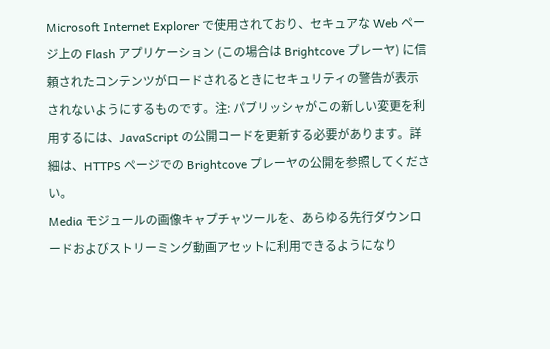Microsoft Internet Explorer で使用されており、セキュアな Web ページ上の Flash アプリケーション (この場合は Brightcove プレーヤ) に信頼されたコンテンツがロードされるときにセキュリティの警告が表示されないようにするものです。注: パブリッシャがこの新しい変更を利用するには、JavaScript の公開コードを更新する必要があります。詳細は、HTTPS ページでの Brightcove プレーヤの公開を参照してください。
Media モジュールの画像キャプチャツールを、あらゆる先行ダウンロードおよびストリーミング動画アセットに利用できるようになり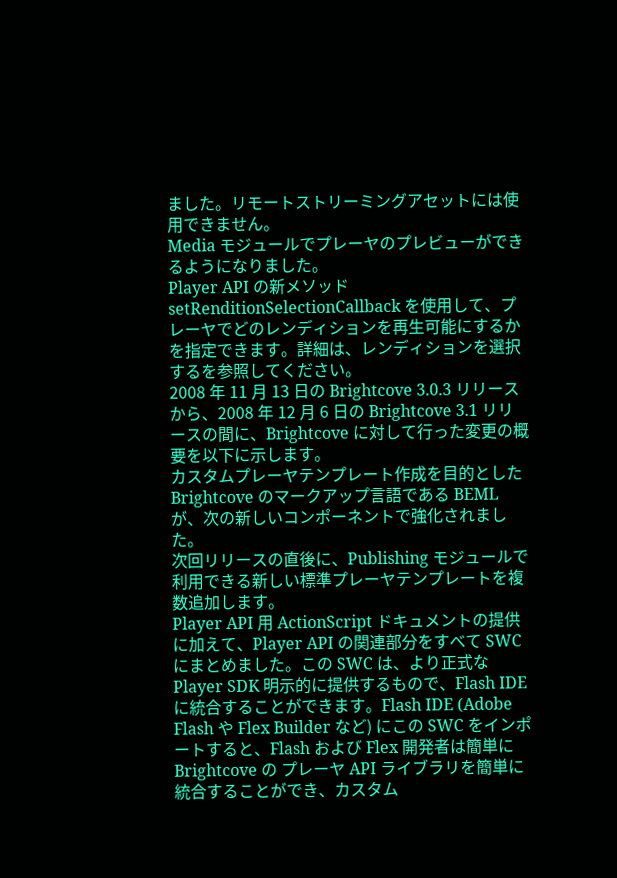ました。リモートストリーミングアセットには使用できません。
Media モジュールでプレーヤのプレビューができるようになりました。
Player API の新メソッド setRenditionSelectionCallback を使用して、プレーヤでどのレンディションを再生可能にするかを指定できます。詳細は、レンディションを選択するを参照してください。
2008 年 11 月 13 日の Brightcove 3.0.3 リリースから、2008 年 12 月 6 日の Brightcove 3.1 リリースの間に、Brightcove に対して行った変更の概要を以下に示します。
カスタムプレーヤテンプレート作成を目的とした Brightcove のマークアップ言語である BEML が、次の新しいコンポーネントで強化されました。
次回リリースの直後に、Publishing モジュールで利用できる新しい標準プレーヤテンプレートを複数追加します。
Player API 用 ActionScript ドキュメントの提供に加えて、Player API の関連部分をすべて SWC にまとめました。この SWC は、より正式な Player SDK 明示的に提供するもので、Flash IDE に統合することができます。Flash IDE (Adobe Flash や Flex Builder など) にこの SWC をインポートすると、Flash および Flex 開発者は簡単に Brightcove の プレーヤ API ライブラリを簡単に統合することができ、カスタム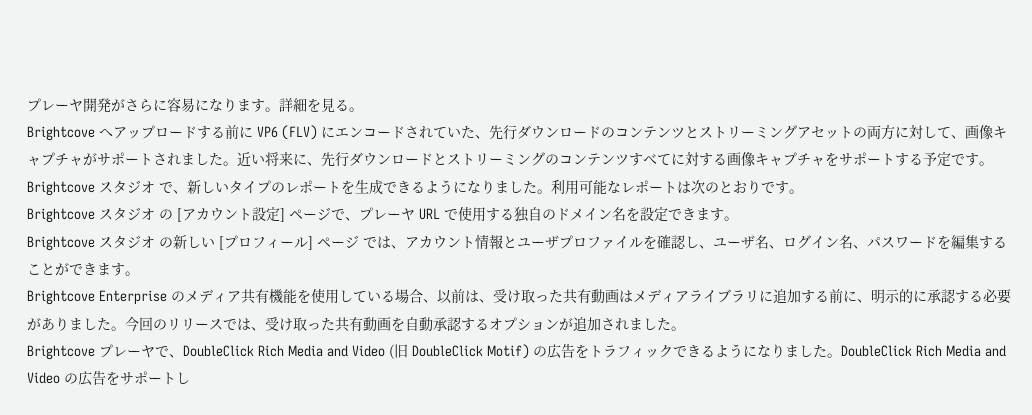プレーヤ開発がさらに容易になります。詳細を見る。
Brightcove へアップロードする前に VP6 (FLV) にエンコードされていた、先行ダウンロードのコンテンツとストリーミングアセットの両方に対して、画像キャプチャがサポートされました。近い将来に、先行ダウンロードとストリーミングのコンテンツすべてに対する画像キャプチャをサポートする予定です。
Brightcove スタジオ で、新しいタイプのレポートを生成できるようになりました。利用可能なレポートは次のとおりです。
Brightcove スタジオ の [アカウント設定] ページで、プレーヤ URL で使用する独自のドメイン名を設定できます。
Brightcove スタジオ の新しい [プロフィール] ページ では、アカウント情報とユーザプロファイルを確認し、ユーザ名、ログイン名、パスワードを編集することができます。
Brightcove Enterprise のメディア共有機能を使用している場合、以前は、受け取った共有動画はメディアライブラリに追加する前に、明示的に承認する必要がありました。今回のリリースでは、受け取った共有動画を自動承認するオプションが追加されました。
Brightcove プレーヤで、DoubleClick Rich Media and Video (旧 DoubleClick Motif) の広告をトラフィックできるようになりました。DoubleClick Rich Media and Video の広告をサポートし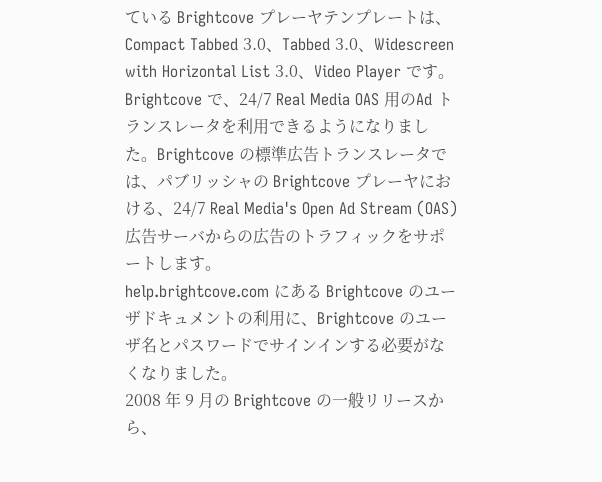ている Brightcove プレーヤテンプレートは、Compact Tabbed 3.0、Tabbed 3.0、Widescreen with Horizontal List 3.0、Video Player です。
Brightcove で、24/7 Real Media OAS 用のAd トランスレータを利用できるようになりました。Brightcove の標準広告トランスレータでは、パブリッシャの Brightcove プレーヤにおける、24/7 Real Media's Open Ad Stream (OAS) 広告サーバからの広告のトラフィックをサポートします。
help.brightcove.com にある Brightcove のユーザドキュメントの利用に、Brightcove のユーザ名とパスワードでサインインする必要がなくなりました。
2008 年 9 月の Brightcove の一般リリースから、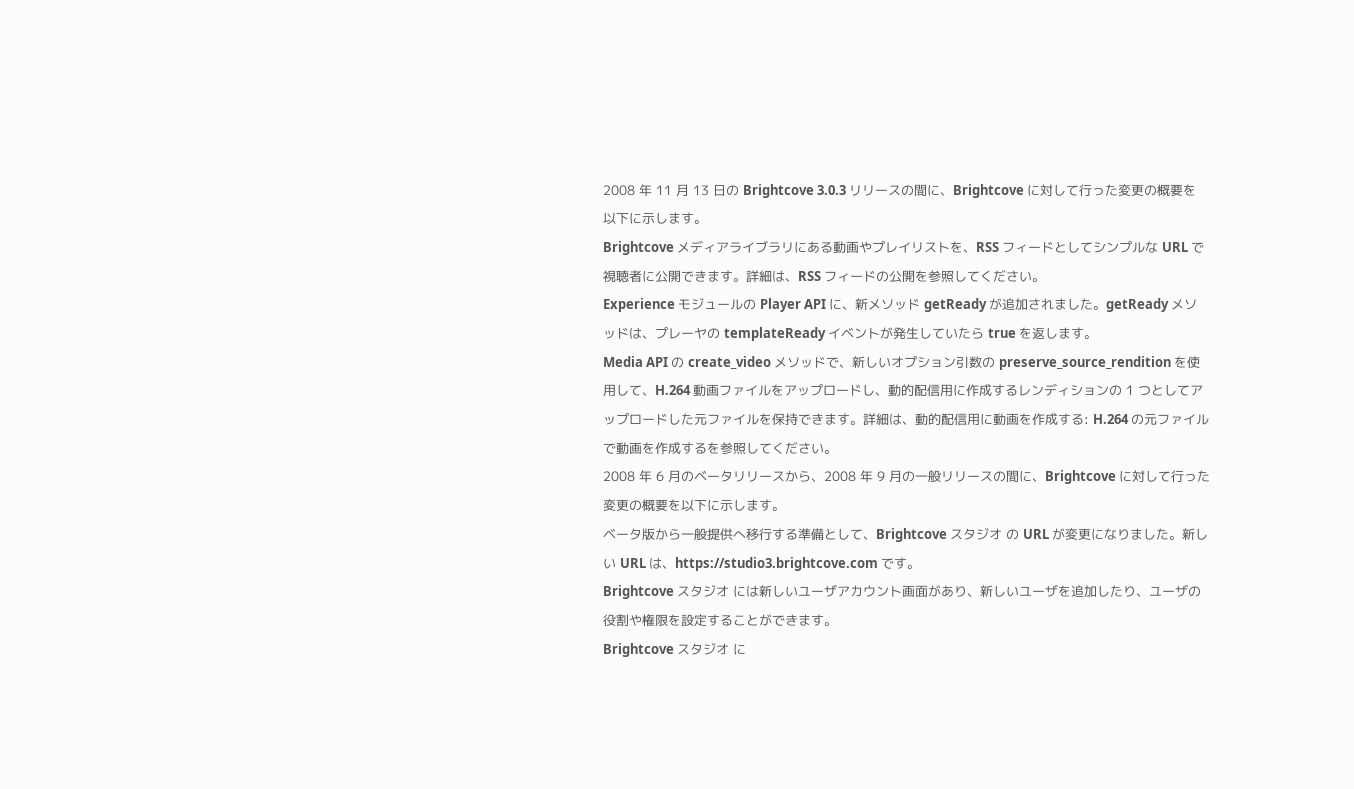2008 年 11 月 13 日の Brightcove 3.0.3 リリースの間に、Brightcove に対して行った変更の概要を以下に示します。
Brightcove メディアライブラリにある動画やプレイリストを、RSS フィードとしてシンプルな URL で視聴者に公開できます。詳細は、RSS フィードの公開を参照してください。
Experience モジュールの Player API に、新メソッド getReady が追加されました。getReady メソッドは、プレーヤの templateReady イベントが発生していたら true を返します。
Media API の create_video メソッドで、新しいオプション引数の preserve_source_rendition を使用して、H.264 動画ファイルをアップロードし、動的配信用に作成するレンディションの 1 つとしてアップロードした元ファイルを保持できます。詳細は、動的配信用に動画を作成する: H.264 の元ファイルで動画を作成するを参照してください。
2008 年 6 月のベータリリースから、2008 年 9 月の一般リリースの間に、Brightcove に対して行った変更の概要を以下に示します。
ベータ版から一般提供へ移行する準備として、Brightcove スタジオ の URL が変更になりました。新しい URL は、https://studio3.brightcove.com です。
Brightcove スタジオ には新しいユーザアカウント画面があり、新しいユーザを追加したり、ユーザの役割や権限を設定することができます。
Brightcove スタジオ に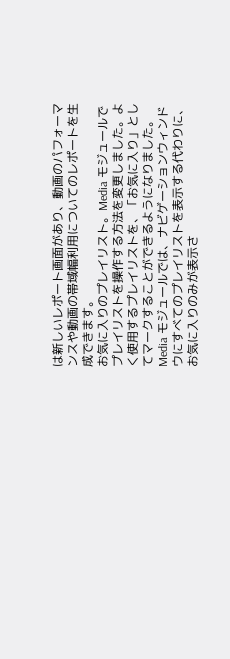は新しいレポート画面があり、動画のパフォーマンスや動画の帯域幅利用についてのレポートを生成できます。
お気に入りのプレイリスト。Media モジュールでプレイリストを操作する方法を変更しました。よく使用するプレイリストを、「お気に入り」としてマークすることができるようになりました。Media モジュールでは、ナビゲーションウィンドウにすべてのプレイリストを表示する代わりに、お気に入りのみが表示さ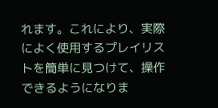れます。これにより、実際によく使用するプレイリストを簡単に見つけて、操作できるようになりま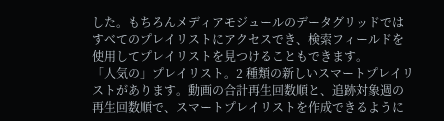した。もちろんメディアモジュールのデータグリッドではすべてのプレイリストにアクセスでき、検索フィールドを使用してプレイリストを見つけることもできます。
「人気の」プレイリスト。2 種類の新しいスマートプレイリストがあります。動画の合計再生回数順と、追跡対象週の再生回数順で、スマートプレイリストを作成できるように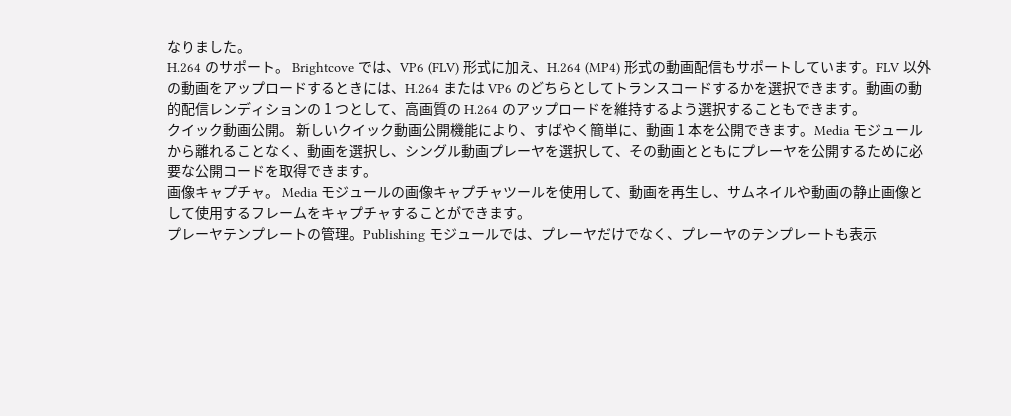なりました。
H.264 のサポート。 Brightcove では、VP6 (FLV) 形式に加え、H.264 (MP4) 形式の動画配信もサポートしています。FLV 以外の動画をアップロードするときには、H.264 または VP6 のどちらとしてトランスコードするかを選択できます。動画の動的配信レンディションの 1 つとして、高画質の H.264 のアップロードを維持するよう選択することもできます。
クイック動画公開。 新しいクイック動画公開機能により、すばやく簡単に、動画 1 本を公開できます。Media モジュールから離れることなく、動画を選択し、シングル動画プレーヤを選択して、その動画とともにプレーヤを公開するために必要な公開コードを取得できます。
画像キャプチャ。 Media モジュールの画像キャプチャツールを使用して、動画を再生し、サムネイルや動画の静止画像として使用するフレームをキャプチャすることができます。
プレーヤテンプレートの管理。Publishing モジュールでは、プレーヤだけでなく、プレーヤのテンプレートも表示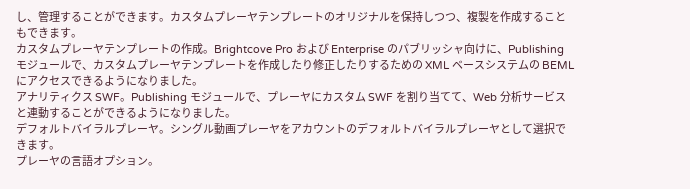し、管理することができます。カスタムプレーヤテンプレートのオリジナルを保持しつつ、複製を作成することもできます。
カスタムプレーヤテンプレートの作成。Brightcove Pro および Enterprise のパブリッシャ向けに、Publishing モジュールで、カスタムプレーヤテンプレートを作成したり修正したりするための XML ベースシステムの BEML にアクセスできるようになりました。
アナリティクス SWF。Publishing モジュールで、プレーヤにカスタム SWF を割り当てて、Web 分析サービスと連動することができるようになりました。
デフォルトバイラルプレーヤ。シングル動画プレーヤをアカウントのデフォルトバイラルプレーヤとして選択できます。
プレーヤの言語オプション。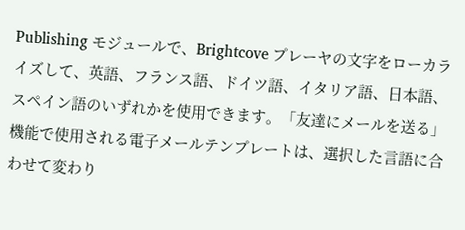Publishing モジュールで、Brightcove プレーヤの文字をローカライズして、英語、フランス語、ドイツ語、イタリア語、日本語、スペイン語のいずれかを使用できます。「友達にメールを送る」機能で使用される電子メールテンプレートは、選択した言語に合わせて変わり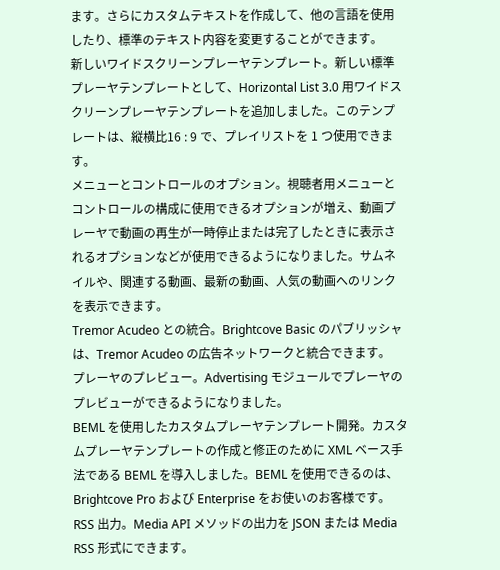ます。さらにカスタムテキストを作成して、他の言語を使用したり、標準のテキスト内容を変更することができます。
新しいワイドスクリーンプレーヤテンプレート。新しい標準プレーヤテンプレートとして、Horizontal List 3.0 用ワイドスクリーンプレーヤテンプレートを追加しました。このテンプレートは、縦横比16 : 9 で、プレイリストを 1 つ使用できます。
メニューとコントロールのオプション。視聴者用メニューとコントロールの構成に使用できるオプションが増え、動画プレーヤで動画の再生が一時停止または完了したときに表示されるオプションなどが使用できるようになりました。サムネイルや、関連する動画、最新の動画、人気の動画へのリンクを表示できます。
Tremor Acudeo との統合。Brightcove Basic のパブリッシャは、Tremor Acudeo の広告ネットワークと統合できます。
プレーヤのプレビュー。Advertising モジュールでプレーヤのプレビューができるようになりました。
BEML を使用したカスタムプレーヤテンプレート開発。カスタムプレーヤテンプレートの作成と修正のために XML ベース手法である BEML を導入しました。BEML を使用できるのは、Brightcove Pro および Enterprise をお使いのお客様です。
RSS 出力。Media API メソッドの出力を JSON または Media RSS 形式にできます。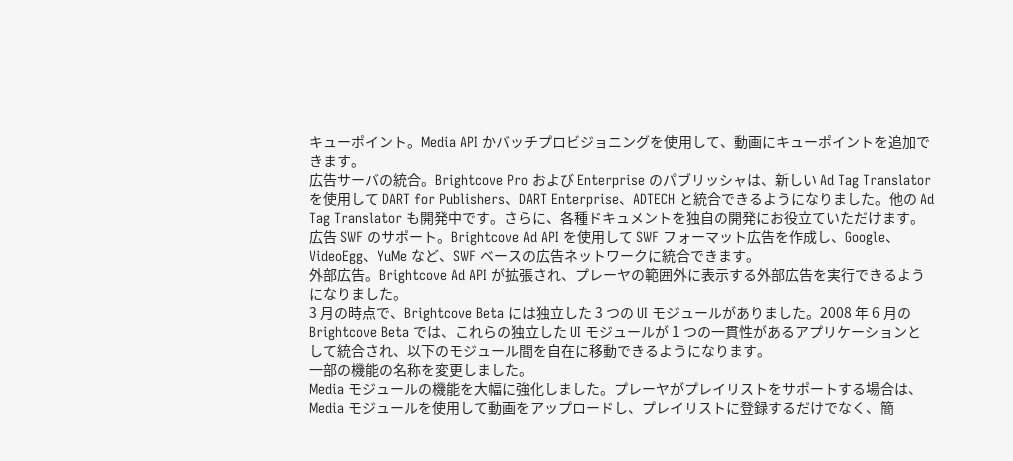キューポイント。Media API かバッチプロビジョニングを使用して、動画にキューポイントを追加できます。
広告サーバの統合。Brightcove Pro および Enterprise のパブリッシャは、新しい Ad Tag Translator を使用して DART for Publishers、DART Enterprise、ADTECH と統合できるようになりました。他の Ad Tag Translator も開発中です。さらに、各種ドキュメントを独自の開発にお役立ていただけます。
広告 SWF のサポート。Brightcove Ad API を使用して SWF フォーマット広告を作成し、Google、VideoEgg、YuMe など、SWF ベースの広告ネットワークに統合できます。
外部広告。Brightcove Ad API が拡張され、プレーヤの範囲外に表示する外部広告を実行できるようになりました。
3 月の時点で、Brightcove Beta には独立した 3 つの UI モジュールがありました。2008 年 6 月の Brightcove Beta では、これらの独立した UI モジュールが 1 つの一貫性があるアプリケーションとして統合され、以下のモジュール間を自在に移動できるようになります。
一部の機能の名称を変更しました。
Media モジュールの機能を大幅に強化しました。プレーヤがプレイリストをサポートする場合は、Media モジュールを使用して動画をアップロードし、プレイリストに登録するだけでなく、簡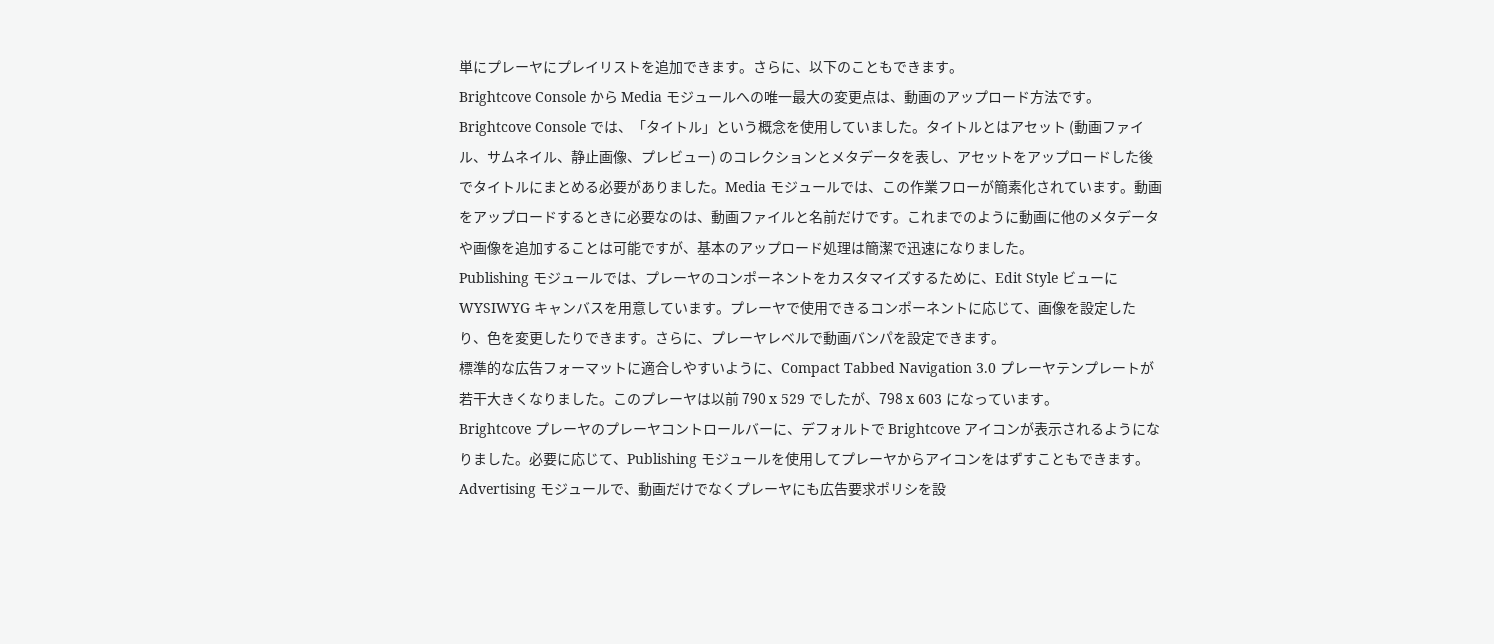単にプレーヤにプレイリストを追加できます。さらに、以下のこともできます。
Brightcove Console から Media モジュールへの唯一最大の変更点は、動画のアップロード方法です。Brightcove Console では、「タイトル」という概念を使用していました。タイトルとはアセット (動画ファイル、サムネイル、静止画像、プレビュー) のコレクションとメタデータを表し、アセットをアップロードした後でタイトルにまとめる必要がありました。Media モジュールでは、この作業フローが簡素化されています。動画をアップロードするときに必要なのは、動画ファイルと名前だけです。これまでのように動画に他のメタデータや画像を追加することは可能ですが、基本のアップロード処理は簡潔で迅速になりました。
Publishing モジュールでは、プレーヤのコンポーネントをカスタマイズするために、Edit Style ビューに WYSIWYG キャンバスを用意しています。プレーヤで使用できるコンポーネントに応じて、画像を設定したり、色を変更したりできます。さらに、プレーヤレベルで動画バンパを設定できます。
標準的な広告フォーマットに適合しやすいように、Compact Tabbed Navigation 3.0 プレーヤテンプレートが若干大きくなりました。このプレーヤは以前 790 x 529 でしたが、798 x 603 になっています。
Brightcove プレーヤのプレーヤコントロールバーに、デフォルトで Brightcove アイコンが表示されるようになりました。必要に応じて、Publishing モジュールを使用してプレーヤからアイコンをはずすこともできます。
Advertising モジュールで、動画だけでなくプレーヤにも広告要求ポリシを設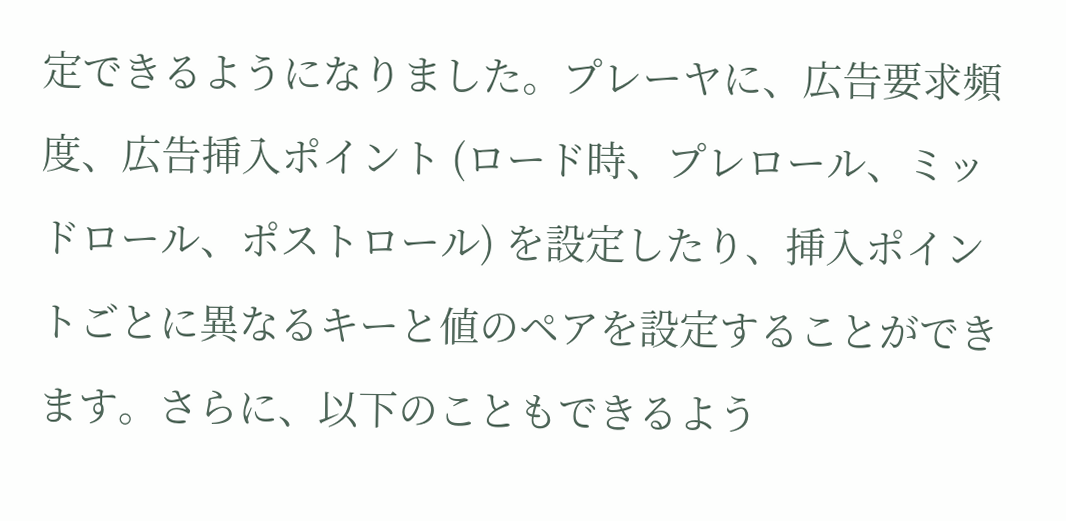定できるようになりました。プレーヤに、広告要求頻度、広告挿入ポイント (ロード時、プレロール、ミッドロール、ポストロール) を設定したり、挿入ポイントごとに異なるキーと値のペアを設定することができます。さらに、以下のこともできるよう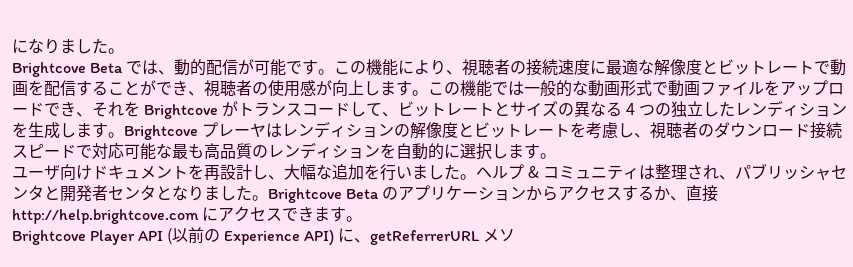になりました。
Brightcove Beta では、動的配信が可能です。この機能により、視聴者の接続速度に最適な解像度とビットレートで動画を配信することができ、視聴者の使用感が向上します。この機能では一般的な動画形式で動画ファイルをアップロードでき、それを Brightcove がトランスコードして、ビットレートとサイズの異なる 4 つの独立したレンディションを生成します。Brightcove プレーヤはレンディションの解像度とビットレートを考慮し、視聴者のダウンロード接続スピードで対応可能な最も高品質のレンディションを自動的に選択します。
ユーザ向けドキュメントを再設計し、大幅な追加を行いました。ヘルプ & コミュニティは整理され、パブリッシャセンタと開発者センタとなりました。Brightcove Beta のアプリケーションからアクセスするか、直接 http://help.brightcove.com にアクセスできます。
Brightcove Player API (以前の Experience API) に、getReferrerURL メソ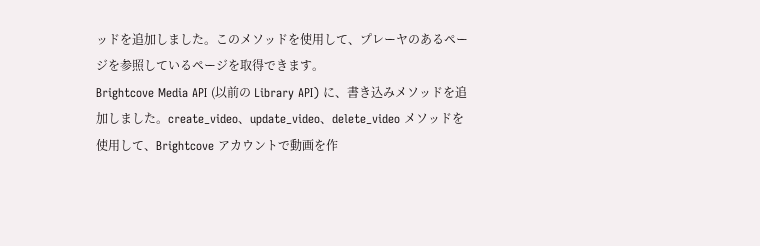ッドを追加しました。このメソッドを使用して、プレーヤのあるページを参照しているページを取得できます。
Brightcove Media API (以前の Library API) に、書き込みメソッドを追加しました。create_video、update_video、delete_video メソッドを使用して、Brightcove アカウントで動画を作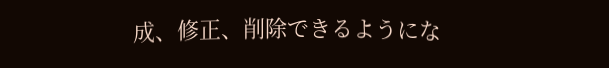成、修正、削除できるようにな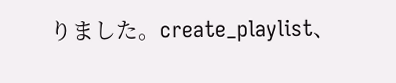りました。create_playlist、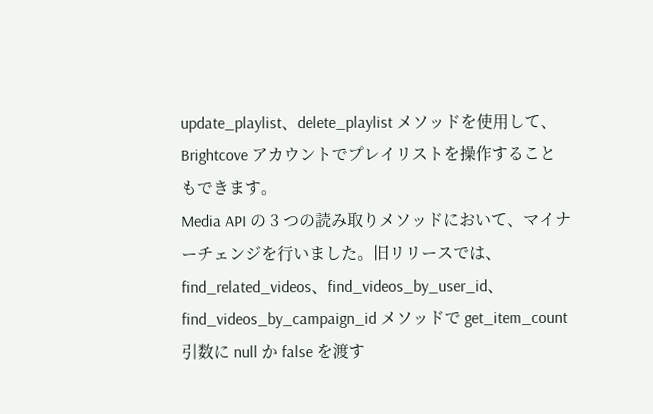update_playlist、delete_playlist メソッドを使用して、Brightcove アカウントでプレイリストを操作することもできます。
Media API の 3 つの読み取りメソッドにおいて、マイナーチェンジを行いました。旧リリースでは、find_related_videos、find_videos_by_user_id、find_videos_by_campaign_id メソッドで get_item_count 引数に null か false を渡す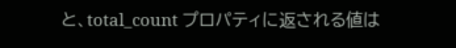と、total_count プロパティに返される値は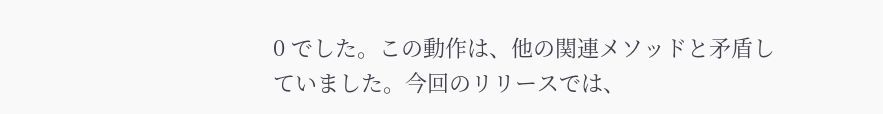0 でした。この動作は、他の関連メソッドと矛盾していました。今回のリリースでは、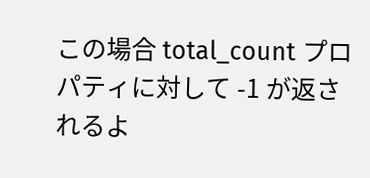この場合 total_count プロパティに対して -1 が返されるよ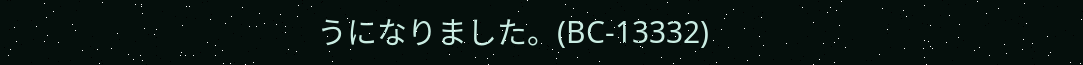うになりました。(BC-13332)